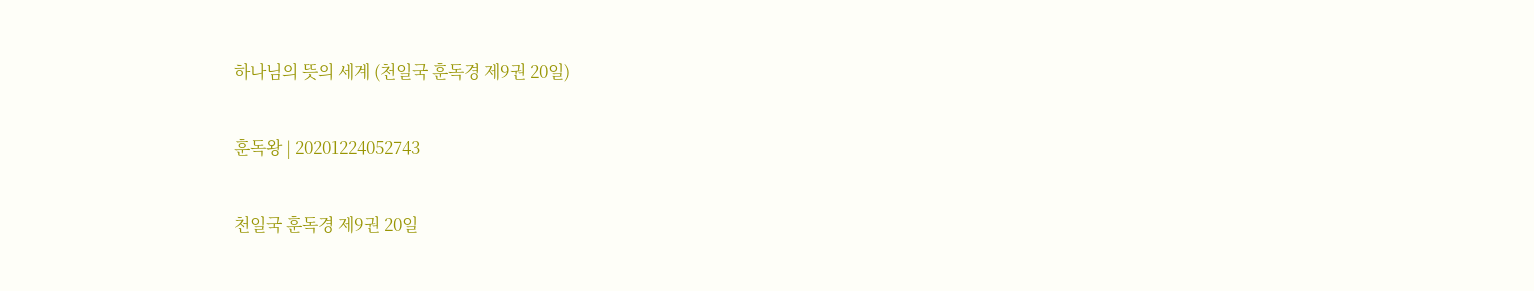하나님의 뜻의 세계 (천일국 훈독경 제9권 20일)

훈독왕 | 20201224052743

천일국 훈독경 제9권 20일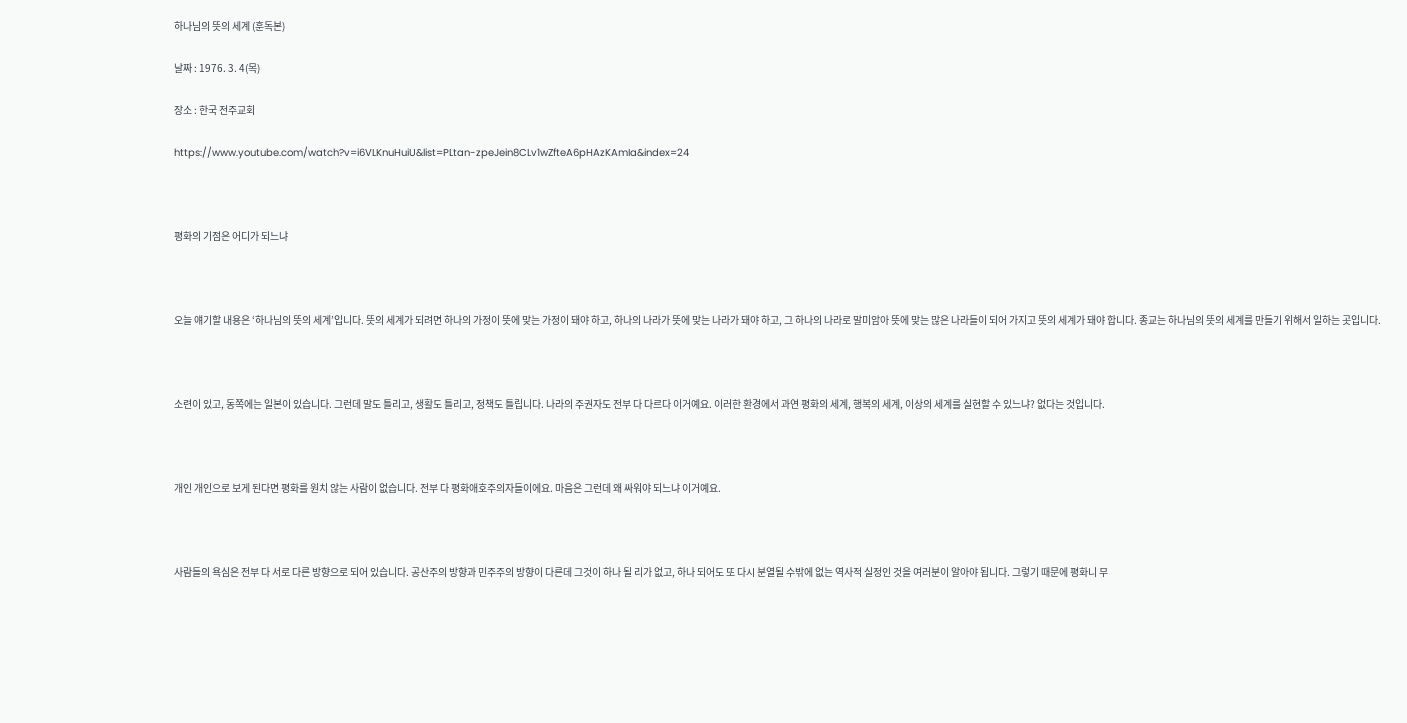하나님의 뜻의 세계 (훈독본)

날짜 : 1976. 3. 4(목)

장소 : 한국 전주교회

https://www.youtube.com/watch?v=i6VLKnuHuiU&list=PLtan-zpeJein8CLv1wZfteA6pHAzKAmIa&index=24



평화의 기점은 어디가 되느냐



오늘 얘기할 내용은 ‘하나님의 뜻의 세계’입니다. 뜻의 세계가 되려면 하나의 가정이 뜻에 맞는 가정이 돼야 하고, 하나의 나라가 뜻에 맞는 나라가 돼야 하고, 그 하나의 나라로 말미암아 뜻에 맞는 많은 나라들이 되어 가지고 뜻의 세계가 돼야 합니다. 종교는 하나님의 뜻의 세계를 만들기 위해서 일하는 곳입니다.



소련이 있고, 동쪽에는 일본이 있습니다. 그런데 말도 틀리고, 생활도 틀리고, 정책도 틀립니다. 나라의 주권자도 전부 다 다르다 이거예요. 이러한 환경에서 과연 평화의 세계, 행복의 세계, 이상의 세계를 실현할 수 있느냐? 없다는 것입니다.



개인 개인으로 보게 된다면 평화를 원치 않는 사람이 없습니다. 전부 다 평화애호주의자들이에요. 마음은 그런데 왜 싸워야 되느냐 이거예요.



사람들의 욕심은 전부 다 서로 다른 방향으로 되어 있습니다. 공산주의 방향과 민주주의 방향이 다른데 그것이 하나 될 리가 없고, 하나 되어도 또 다시 분열될 수밖에 없는 역사적 실정인 것을 여러분이 알아야 됩니다. 그렇기 때문에 평화니 무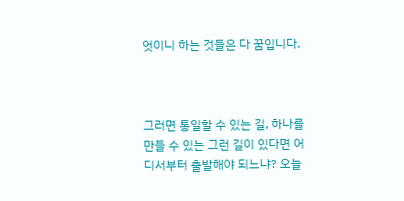엇이니 하는 것들은 다 꿈입니다.



그러면 통일할 수 있는 길, 하나를 만들 수 있는 그런 길이 있다면 어디서부터 출발해야 되느냐? 오늘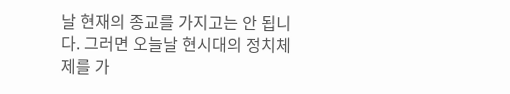날 현재의 종교를 가지고는 안 됩니다. 그러면 오늘날 현시대의 정치체제를 가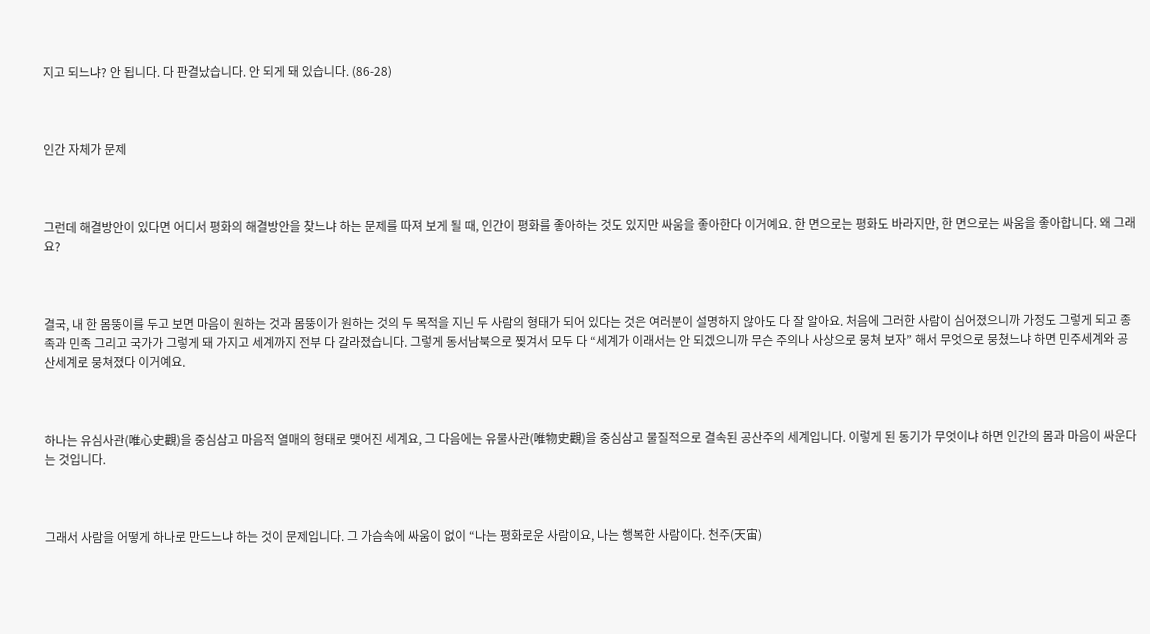지고 되느냐? 안 됩니다. 다 판결났습니다. 안 되게 돼 있습니다. (86-28)



인간 자체가 문제



그런데 해결방안이 있다면 어디서 평화의 해결방안을 찾느냐 하는 문제를 따져 보게 될 때, 인간이 평화를 좋아하는 것도 있지만 싸움을 좋아한다 이거예요. 한 면으로는 평화도 바라지만, 한 면으로는 싸움을 좋아합니다. 왜 그래요?



결국, 내 한 몸뚱이를 두고 보면 마음이 원하는 것과 몸뚱이가 원하는 것의 두 목적을 지닌 두 사람의 형태가 되어 있다는 것은 여러분이 설명하지 않아도 다 잘 알아요. 처음에 그러한 사람이 심어졌으니까 가정도 그렇게 되고 종족과 민족 그리고 국가가 그렇게 돼 가지고 세계까지 전부 다 갈라졌습니다. 그렇게 동서남북으로 찢겨서 모두 다 “세계가 이래서는 안 되겠으니까 무슨 주의나 사상으로 뭉쳐 보자” 해서 무엇으로 뭉쳤느냐 하면 민주세계와 공산세계로 뭉쳐졌다 이거예요.



하나는 유심사관(唯心史觀)을 중심삼고 마음적 열매의 형태로 맺어진 세계요, 그 다음에는 유물사관(唯物史觀)을 중심삼고 물질적으로 결속된 공산주의 세계입니다. 이렇게 된 동기가 무엇이냐 하면 인간의 몸과 마음이 싸운다는 것입니다.



그래서 사람을 어떻게 하나로 만드느냐 하는 것이 문제입니다. 그 가슴속에 싸움이 없이 “나는 평화로운 사람이요, 나는 행복한 사람이다. 천주(天宙)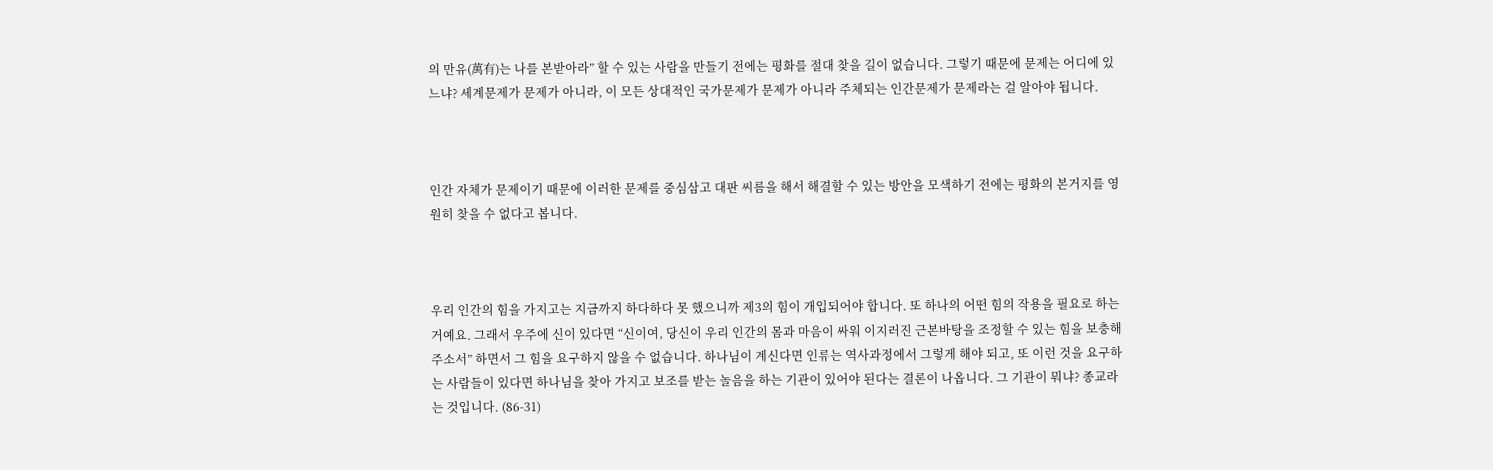의 만유(萬有)는 나를 본받아라” 할 수 있는 사람을 만들기 전에는 평화를 절대 찾을 길이 없습니다. 그렇기 때문에 문제는 어디에 있느냐? 세계문제가 문제가 아니라, 이 모든 상대적인 국가문제가 문제가 아니라 주체되는 인간문제가 문제라는 걸 알아야 됩니다.



인간 자체가 문제이기 때문에 이러한 문제를 중심삼고 대판 씨름을 해서 해결할 수 있는 방안을 모색하기 전에는 평화의 본거지를 영원히 찾을 수 없다고 봅니다.



우리 인간의 힘을 가지고는 지금까지 하다하다 못 했으니까 제3의 힘이 개입되어야 합니다. 또 하나의 어떤 힘의 작용을 필요로 하는 거예요. 그래서 우주에 신이 있다면 “신이여, 당신이 우리 인간의 몸과 마음이 싸워 이지러진 근본바탕을 조정할 수 있는 힘을 보충해 주소서” 하면서 그 힘을 요구하지 않을 수 없습니다. 하나님이 계신다면 인류는 역사과정에서 그렇게 해야 되고, 또 이런 것을 요구하는 사람들이 있다면 하나님을 찾아 가지고 보조를 받는 놀음을 하는 기관이 있어야 된다는 결론이 나옵니다. 그 기관이 뭐냐? 종교라는 것입니다. (86-31)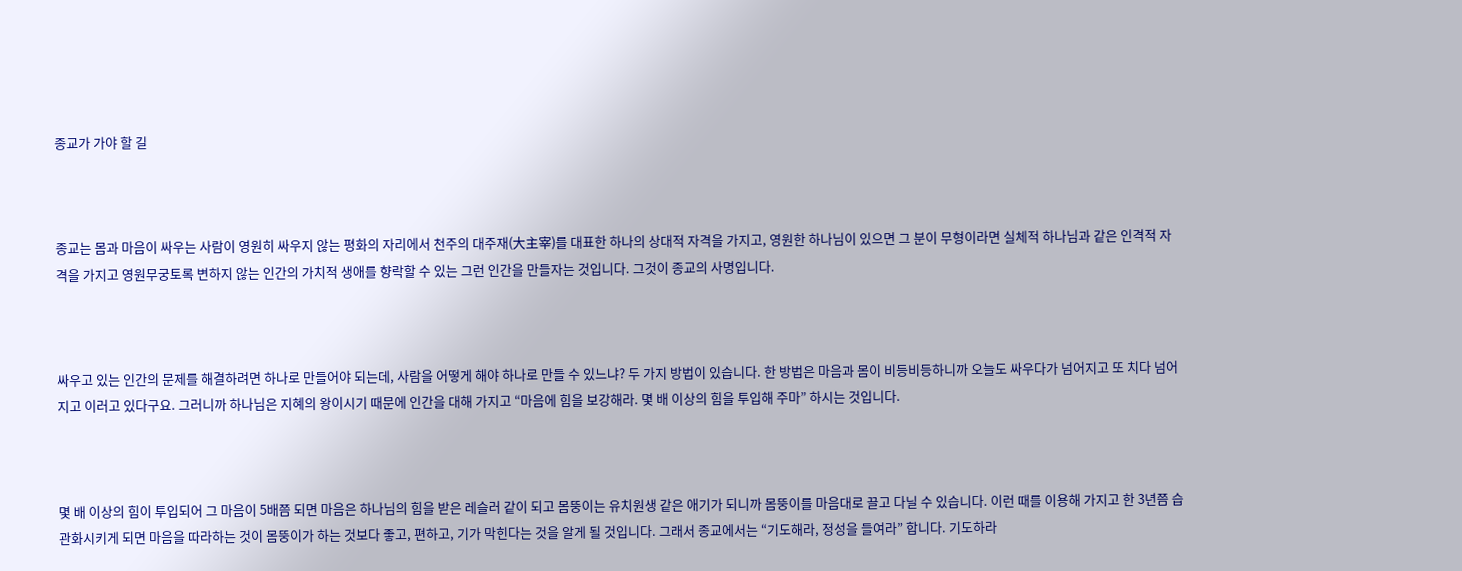종교가 가야 할 길



종교는 몸과 마음이 싸우는 사람이 영원히 싸우지 않는 평화의 자리에서 천주의 대주재(大主宰)를 대표한 하나의 상대적 자격을 가지고, 영원한 하나님이 있으면 그 분이 무형이라면 실체적 하나님과 같은 인격적 자격을 가지고 영원무궁토록 변하지 않는 인간의 가치적 생애를 향락할 수 있는 그런 인간을 만들자는 것입니다. 그것이 종교의 사명입니다.



싸우고 있는 인간의 문제를 해결하려면 하나로 만들어야 되는데, 사람을 어떻게 해야 하나로 만들 수 있느냐? 두 가지 방법이 있습니다. 한 방법은 마음과 몸이 비등비등하니까 오늘도 싸우다가 넘어지고 또 치다 넘어지고 이러고 있다구요. 그러니까 하나님은 지혜의 왕이시기 때문에 인간을 대해 가지고 “마음에 힘을 보강해라. 몇 배 이상의 힘을 투입해 주마” 하시는 것입니다.



몇 배 이상의 힘이 투입되어 그 마음이 5배쯤 되면 마음은 하나님의 힘을 받은 레슬러 같이 되고 몸뚱이는 유치원생 같은 애기가 되니까 몸뚱이를 마음대로 끌고 다닐 수 있습니다. 이런 때를 이용해 가지고 한 3년쯤 습관화시키게 되면 마음을 따라하는 것이 몸뚱이가 하는 것보다 좋고, 편하고, 기가 막힌다는 것을 알게 될 것입니다. 그래서 종교에서는 “기도해라, 정성을 들여라” 합니다. 기도하라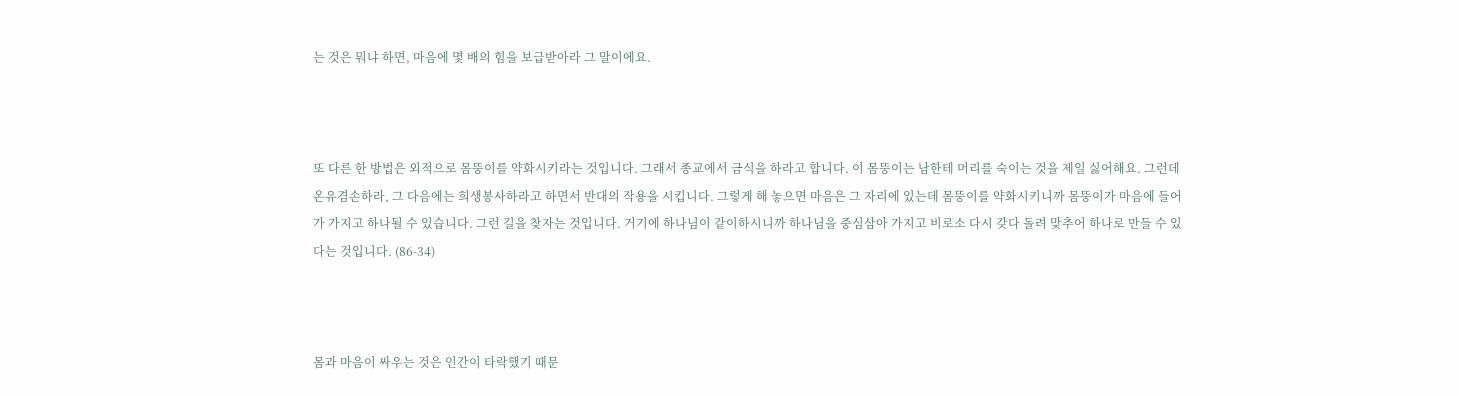는 것은 뭐냐 하면, 마음에 몇 배의 힘을 보급받아라 그 말이에요.



또 다른 한 방법은 외적으로 몸뚱이를 약화시키라는 것입니다. 그래서 종교에서 금식을 하라고 합니다. 이 몸뚱이는 남한테 머리를 숙이는 것을 제일 싫어해요. 그런데 온유겸손하라, 그 다음에는 희생봉사하라고 하면서 반대의 작용을 시킵니다. 그렇게 해 놓으면 마음은 그 자리에 있는데 몸뚱이를 약화시키니까 몸뚱이가 마음에 들어가 가지고 하나될 수 있습니다. 그런 길을 찾자는 것입니다. 거기에 하나님이 같이하시니까 하나님을 중심삼아 가지고 비로소 다시 갖다 돌려 맞추어 하나로 만들 수 있다는 것입니다. (86-34)



몸과 마음이 싸우는 것은 인간이 타락했기 때문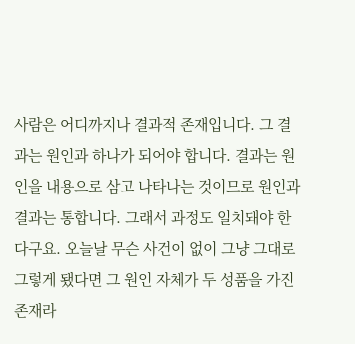사람은 어디까지나 결과적 존재입니다. 그 결과는 원인과 하나가 되어야 합니다. 결과는 원인을 내용으로 삼고 나타나는 것이므로 원인과 결과는 통합니다. 그래서 과정도 일치돼야 한다구요. 오늘날 무슨 사건이 없이 그냥 그대로 그렇게 됐다면 그 원인 자체가 두 성품을 가진 존재라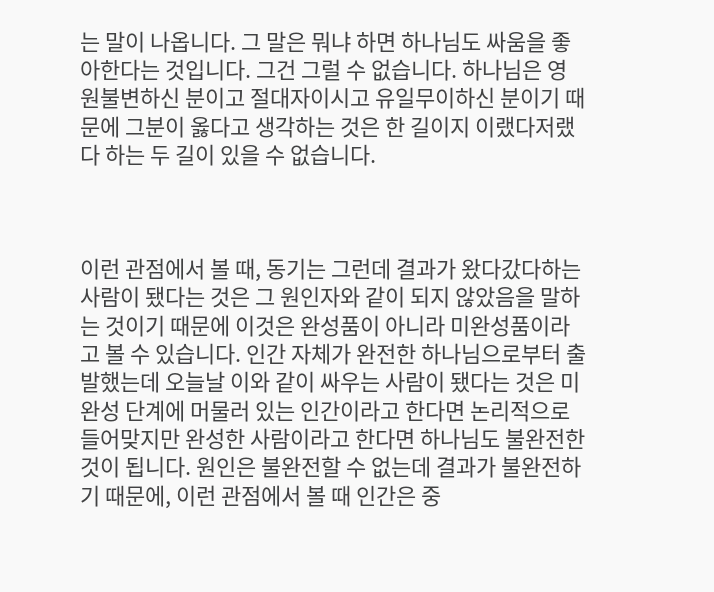는 말이 나옵니다. 그 말은 뭐냐 하면 하나님도 싸움을 좋아한다는 것입니다. 그건 그럴 수 없습니다. 하나님은 영원불변하신 분이고 절대자이시고 유일무이하신 분이기 때문에 그분이 옳다고 생각하는 것은 한 길이지 이랬다저랬다 하는 두 길이 있을 수 없습니다.



이런 관점에서 볼 때, 동기는 그런데 결과가 왔다갔다하는 사람이 됐다는 것은 그 원인자와 같이 되지 않았음을 말하는 것이기 때문에 이것은 완성품이 아니라 미완성품이라고 볼 수 있습니다. 인간 자체가 완전한 하나님으로부터 출발했는데 오늘날 이와 같이 싸우는 사람이 됐다는 것은 미완성 단계에 머물러 있는 인간이라고 한다면 논리적으로 들어맞지만 완성한 사람이라고 한다면 하나님도 불완전한 것이 됩니다. 원인은 불완전할 수 없는데 결과가 불완전하기 때문에, 이런 관점에서 볼 때 인간은 중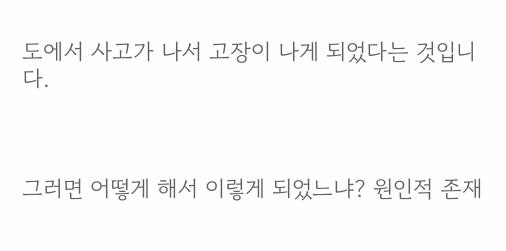도에서 사고가 나서 고장이 나게 되었다는 것입니다.



그러면 어떻게 해서 이렇게 되었느냐? 원인적 존재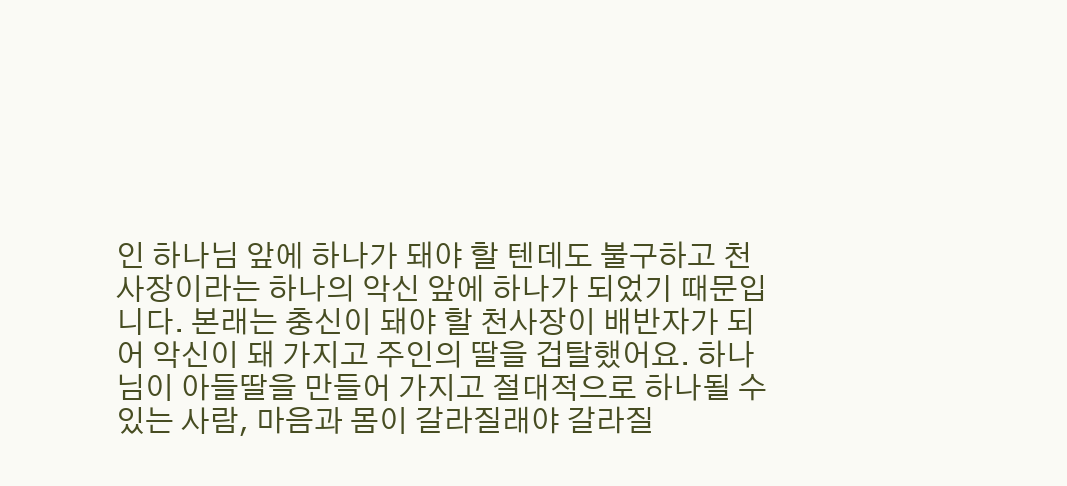인 하나님 앞에 하나가 돼야 할 텐데도 불구하고 천사장이라는 하나의 악신 앞에 하나가 되었기 때문입니다. 본래는 충신이 돼야 할 천사장이 배반자가 되어 악신이 돼 가지고 주인의 딸을 겁탈했어요. 하나님이 아들딸을 만들어 가지고 절대적으로 하나될 수 있는 사람, 마음과 몸이 갈라질래야 갈라질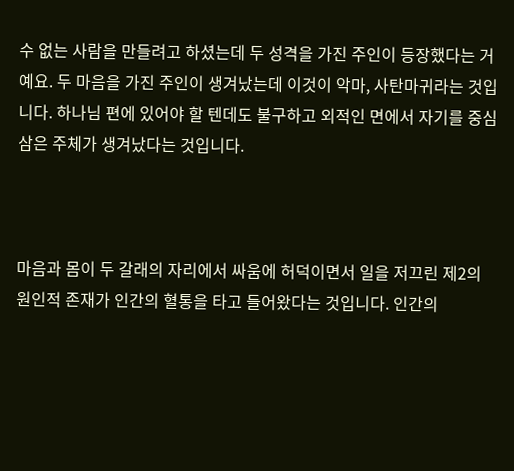수 없는 사람을 만들려고 하셨는데 두 성격을 가진 주인이 등장했다는 거예요. 두 마음을 가진 주인이 생겨났는데 이것이 악마, 사탄마귀라는 것입니다. 하나님 편에 있어야 할 텐데도 불구하고 외적인 면에서 자기를 중심삼은 주체가 생겨났다는 것입니다.



마음과 몸이 두 갈래의 자리에서 싸움에 허덕이면서 일을 저끄린 제2의 원인적 존재가 인간의 혈통을 타고 들어왔다는 것입니다. 인간의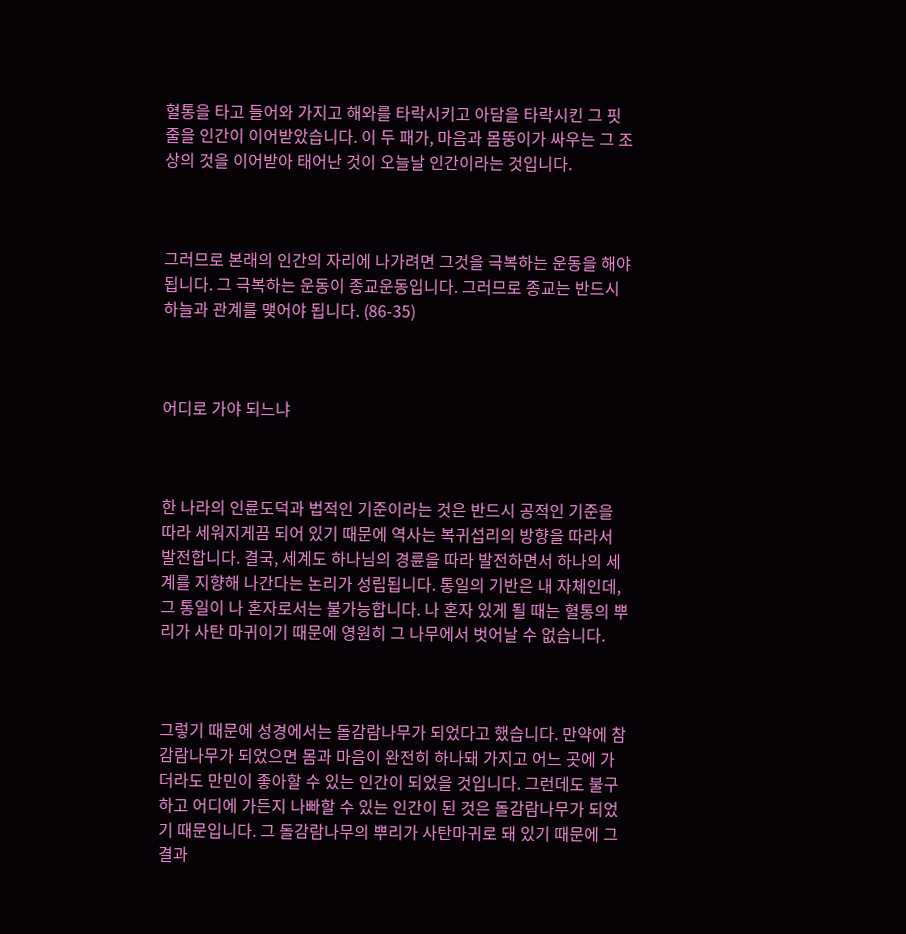혈통을 타고 들어와 가지고 해와를 타락시키고 아담을 타락시킨 그 핏줄을 인간이 이어받았습니다. 이 두 패가, 마음과 몸뚱이가 싸우는 그 조상의 것을 이어받아 태어난 것이 오늘날 인간이라는 것입니다.



그러므로 본래의 인간의 자리에 나가려면 그것을 극복하는 운동을 해야 됩니다. 그 극복하는 운동이 종교운동입니다. 그러므로 종교는 반드시 하늘과 관계를 맺어야 됩니다. (86-35)



어디로 가야 되느냐



한 나라의 인륜도덕과 법적인 기준이라는 것은 반드시 공적인 기준을 따라 세워지게끔 되어 있기 때문에 역사는 복귀섭리의 방향을 따라서 발전합니다. 결국, 세계도 하나님의 경륜을 따라 발전하면서 하나의 세계를 지향해 나간다는 논리가 성립됩니다. 통일의 기반은 내 자체인데, 그 통일이 나 혼자로서는 불가능합니다. 나 혼자 있게 될 때는 혈통의 뿌리가 사탄 마귀이기 때문에 영원히 그 나무에서 벗어날 수 없습니다.



그렇기 때문에 성경에서는 돌감람나무가 되었다고 했습니다. 만약에 참감람나무가 되었으면 몸과 마음이 완전히 하나돼 가지고 어느 곳에 가더라도 만민이 좋아할 수 있는 인간이 되었을 것입니다. 그런데도 불구하고 어디에 가든지 나빠할 수 있는 인간이 된 것은 돌감람나무가 되었기 때문입니다. 그 돌감람나무의 뿌리가 사탄마귀로 돼 있기 때문에 그 결과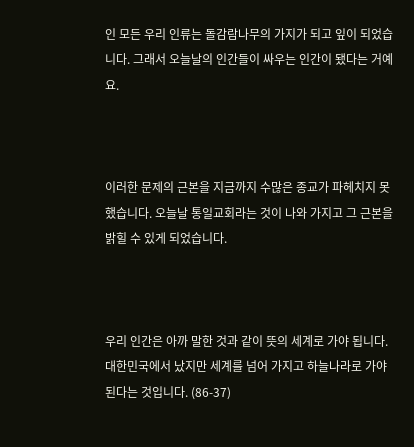인 모든 우리 인류는 돌감람나무의 가지가 되고 잎이 되었습니다. 그래서 오늘날의 인간들이 싸우는 인간이 됐다는 거예요.



이러한 문제의 근본을 지금까지 수많은 종교가 파헤치지 못했습니다. 오늘날 통일교회라는 것이 나와 가지고 그 근본을 밝힐 수 있게 되었습니다.



우리 인간은 아까 말한 것과 같이 뜻의 세계로 가야 됩니다. 대한민국에서 났지만 세계를 넘어 가지고 하늘나라로 가야 된다는 것입니다. (86-37)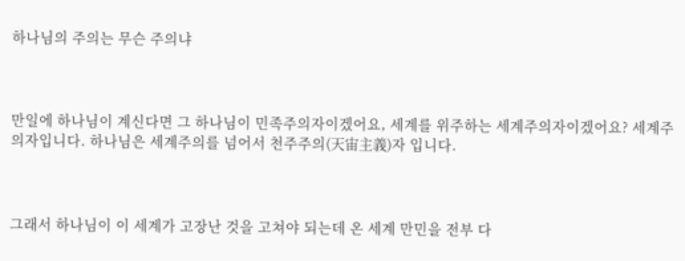하나님의 주의는 무슨 주의냐



만일에 하나님이 계신다면 그 하나님이 민족주의자이겠어요, 세계를 위주하는 세계주의자이겠어요? 세계주의자입니다. 하나님은 세계주의를 넘어서 천주주의(天宙主義)자 입니다.



그래서 하나님이 이 세계가 고장난 것을 고쳐야 되는데 온 세계 만민을 전부 다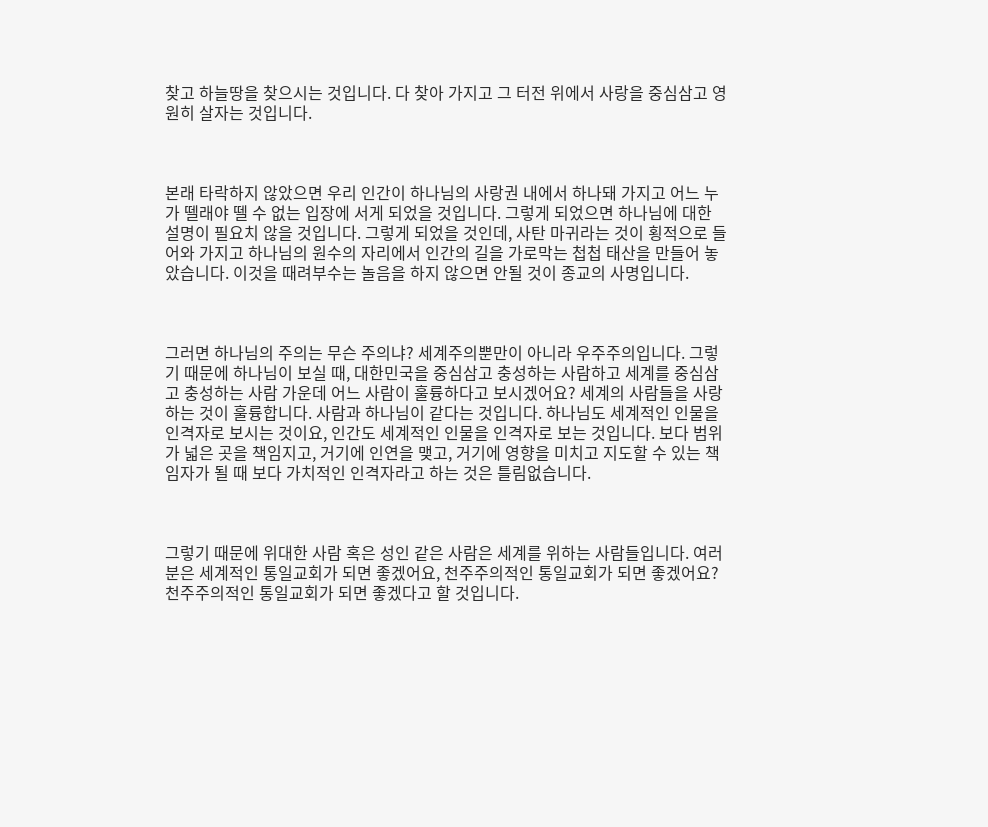찾고 하늘땅을 찾으시는 것입니다. 다 찾아 가지고 그 터전 위에서 사랑을 중심삼고 영원히 살자는 것입니다.



본래 타락하지 않았으면 우리 인간이 하나님의 사랑권 내에서 하나돼 가지고 어느 누가 뗄래야 뗄 수 없는 입장에 서게 되었을 것입니다. 그렇게 되었으면 하나님에 대한 설명이 필요치 않을 것입니다. 그렇게 되었을 것인데, 사탄 마귀라는 것이 횡적으로 들어와 가지고 하나님의 원수의 자리에서 인간의 길을 가로막는 첩첩 태산을 만들어 놓았습니다. 이것을 때려부수는 놀음을 하지 않으면 안될 것이 종교의 사명입니다.



그러면 하나님의 주의는 무슨 주의냐? 세계주의뿐만이 아니라 우주주의입니다. 그렇기 때문에 하나님이 보실 때, 대한민국을 중심삼고 충성하는 사람하고 세계를 중심삼고 충성하는 사람 가운데 어느 사람이 훌륭하다고 보시겠어요? 세계의 사람들을 사랑하는 것이 훌륭합니다. 사람과 하나님이 같다는 것입니다. 하나님도 세계적인 인물을 인격자로 보시는 것이요, 인간도 세계적인 인물을 인격자로 보는 것입니다. 보다 범위가 넓은 곳을 책임지고, 거기에 인연을 맺고, 거기에 영향을 미치고 지도할 수 있는 책임자가 될 때 보다 가치적인 인격자라고 하는 것은 틀림없습니다.



그렇기 때문에 위대한 사람 혹은 성인 같은 사람은 세계를 위하는 사람들입니다. 여러분은 세계적인 통일교회가 되면 좋겠어요, 천주주의적인 통일교회가 되면 좋겠어요? 천주주의적인 통일교회가 되면 좋겠다고 할 것입니다.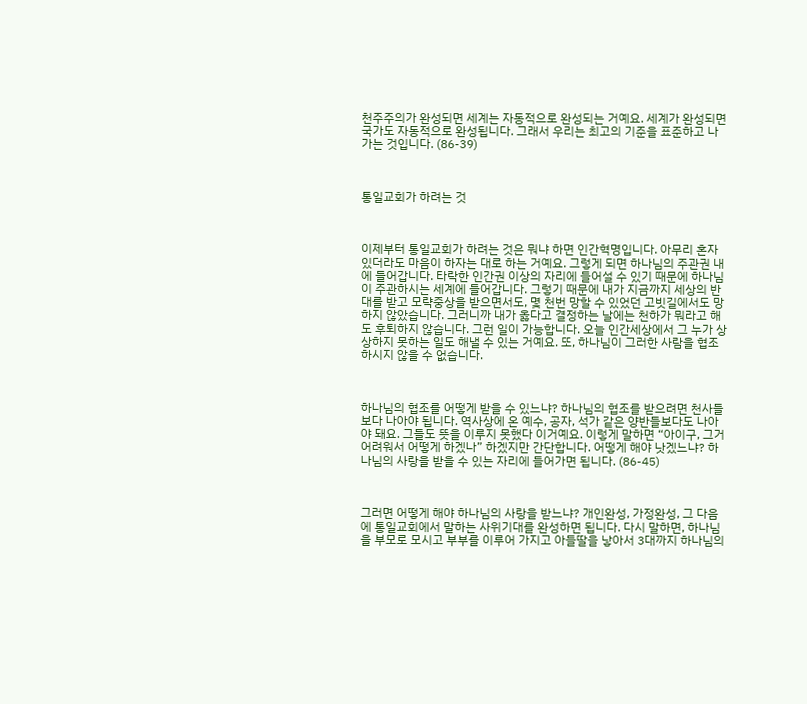천주주의가 완성되면 세계는 자동적으로 완성되는 거예요. 세계가 완성되면 국가도 자동적으로 완성됩니다. 그래서 우리는 최고의 기준을 표준하고 나가는 것입니다. (86-39)



통일교회가 하려는 것



이제부터 통일교회가 하려는 것은 뭐냐 하면 인간혁명입니다. 아무리 혼자 있더라도 마음이 하자는 대로 하는 거예요. 그렇게 되면 하나님의 주관권 내에 들어갑니다. 타락한 인간권 이상의 자리에 들어설 수 있기 때문에 하나님이 주관하시는 세계에 들어갑니다. 그렇기 때문에 내가 지금까지 세상의 반대를 받고 모략중상을 받으면서도, 몇 천번 망할 수 있었던 고빗길에서도 망하지 않았습니다. 그러니까 내가 옳다고 결정하는 날에는 천하가 뭐라고 해도 후퇴하지 않습니다. 그런 일이 가능합니다. 오늘 인간세상에서 그 누가 상상하지 못하는 일도 해낼 수 있는 거예요. 또, 하나님이 그러한 사람을 협조하시지 않을 수 없습니다.



하나님의 협조를 어떻게 받을 수 있느냐? 하나님의 협조를 받으려면 천사들보다 나아야 됩니다. 역사상에 온 예수, 공자, 석가 같은 양반들보다도 나아야 돼요. 그들도 뜻을 이루지 못했다 이거예요. 이렇게 말하면 “아이구, 그거 어려워서 어떻게 하겠나” 하겠지만 간단합니다. 어떻게 해야 낫겠느냐? 하나님의 사랑을 받을 수 있는 자리에 들어가면 됩니다. (86-45)



그러면 어떻게 해야 하나님의 사랑을 받느냐? 개인완성, 가정완성, 그 다음에 통일교회에서 말하는 사위기대를 완성하면 됩니다. 다시 말하면, 하나님을 부모로 모시고 부부를 이루어 가지고 아들딸을 낳아서 3대까지 하나님의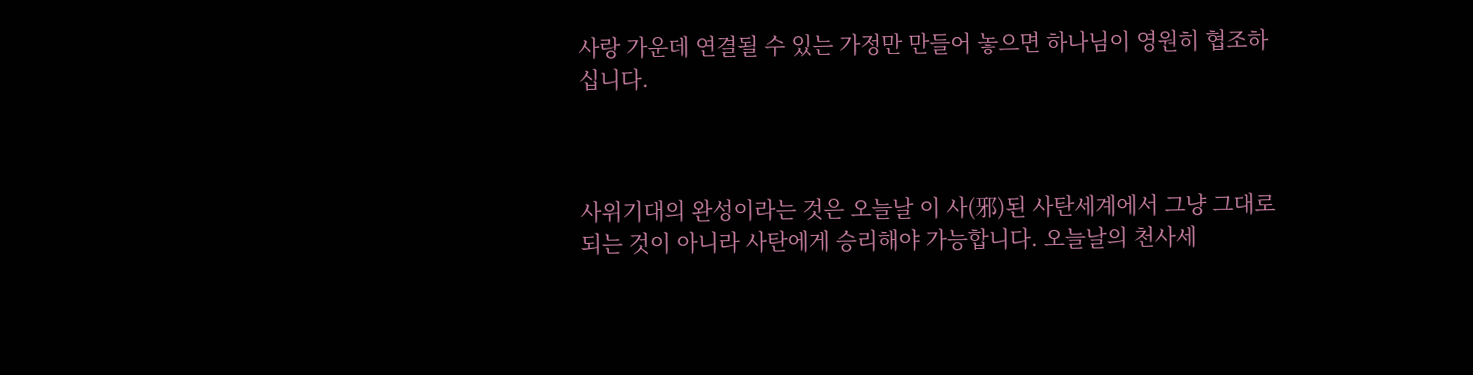사랑 가운데 연결될 수 있는 가정만 만들어 놓으면 하나님이 영원히 협조하십니다.



사위기대의 완성이라는 것은 오늘날 이 사(邪)된 사탄세계에서 그냥 그대로 되는 것이 아니라 사탄에게 승리해야 가능합니다. 오늘날의 천사세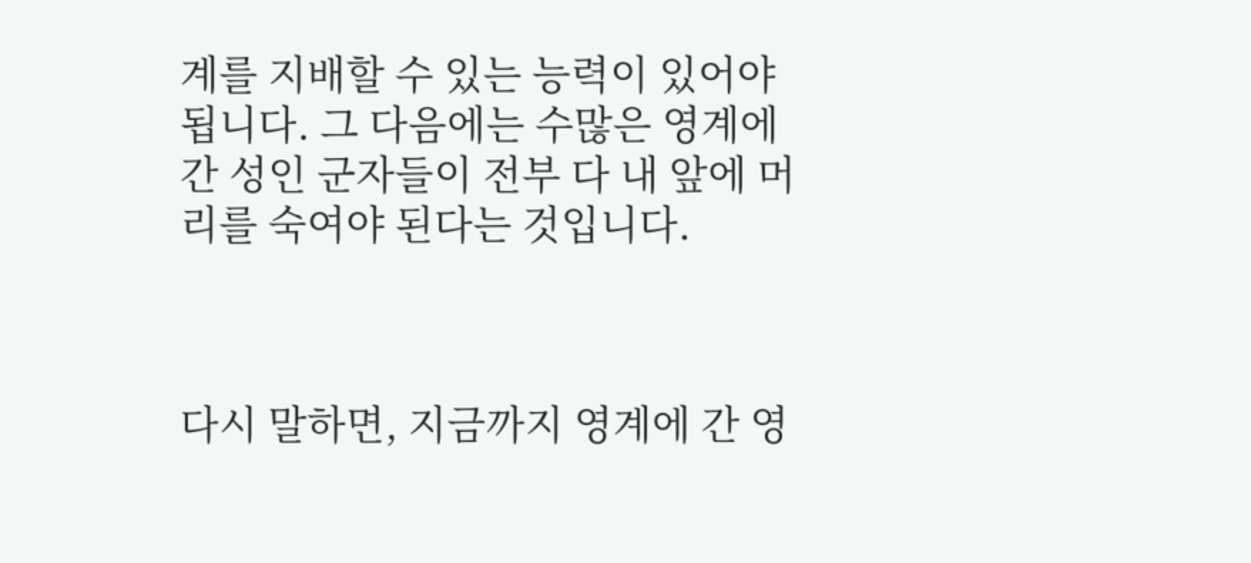계를 지배할 수 있는 능력이 있어야 됩니다. 그 다음에는 수많은 영계에 간 성인 군자들이 전부 다 내 앞에 머리를 숙여야 된다는 것입니다.



다시 말하면, 지금까지 영계에 간 영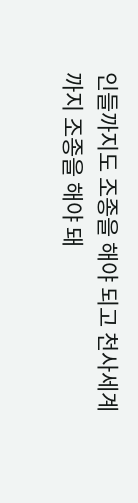인들까지도 조종을 해야 되고 천사세계까지 조종을 해야 돼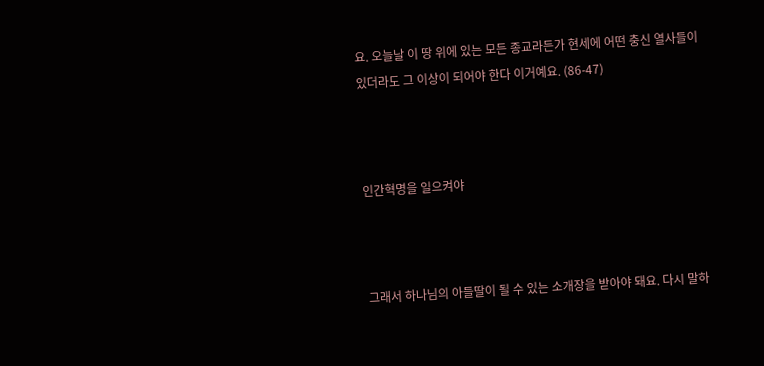요. 오늘날 이 땅 위에 있는 모든 종교라든가 현세에 어떤 충신 열사들이 있더라도 그 이상이 되어야 한다 이거예요. (86-47)



인간혁명을 일으켜야



그래서 하나님의 아들딸이 될 수 있는 소개장을 받아야 돼요. 다시 말하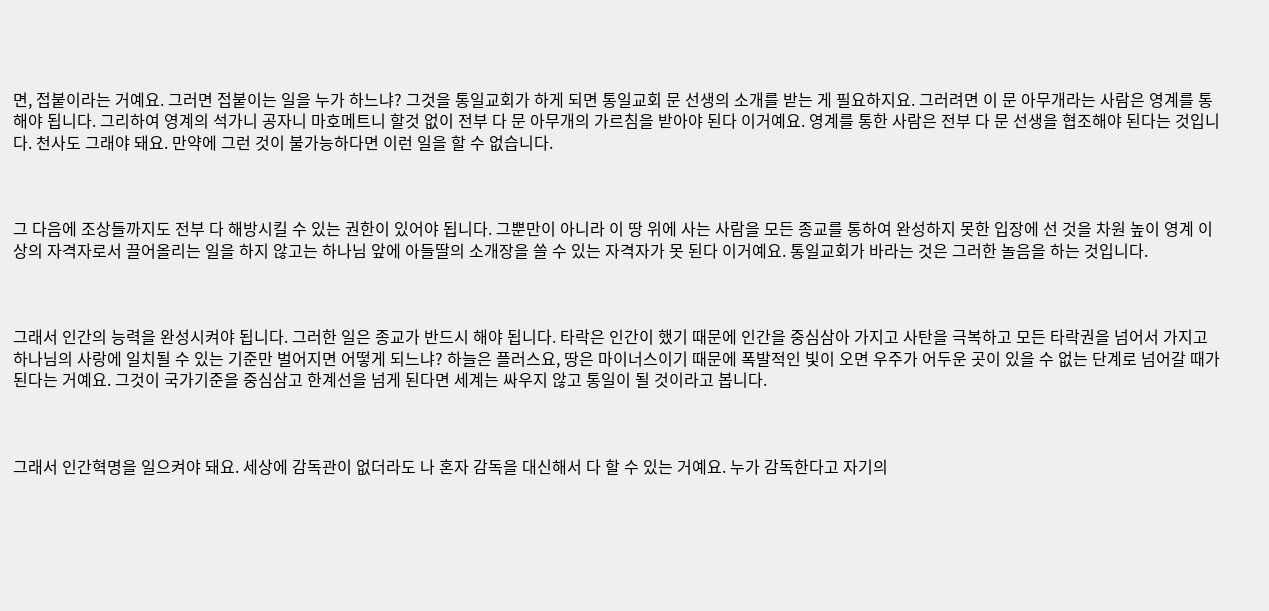면, 접붙이라는 거예요. 그러면 접붙이는 일을 누가 하느냐? 그것을 통일교회가 하게 되면 통일교회 문 선생의 소개를 받는 게 필요하지요. 그러려면 이 문 아무개라는 사람은 영계를 통해야 됩니다. 그리하여 영계의 석가니 공자니 마호메트니 할것 없이 전부 다 문 아무개의 가르침을 받아야 된다 이거예요. 영계를 통한 사람은 전부 다 문 선생을 협조해야 된다는 것입니다. 천사도 그래야 돼요. 만약에 그런 것이 불가능하다면 이런 일을 할 수 없습니다.



그 다음에 조상들까지도 전부 다 해방시킬 수 있는 권한이 있어야 됩니다. 그뿐만이 아니라 이 땅 위에 사는 사람을 모든 종교를 통하여 완성하지 못한 입장에 선 것을 차원 높이 영계 이상의 자격자로서 끌어올리는 일을 하지 않고는 하나님 앞에 아들딸의 소개장을 쓸 수 있는 자격자가 못 된다 이거예요. 통일교회가 바라는 것은 그러한 놀음을 하는 것입니다.



그래서 인간의 능력을 완성시켜야 됩니다. 그러한 일은 종교가 반드시 해야 됩니다. 타락은 인간이 했기 때문에 인간을 중심삼아 가지고 사탄을 극복하고 모든 타락권을 넘어서 가지고 하나님의 사랑에 일치될 수 있는 기준만 벌어지면 어떻게 되느냐? 하늘은 플러스요, 땅은 마이너스이기 때문에 폭발적인 빛이 오면 우주가 어두운 곳이 있을 수 없는 단계로 넘어갈 때가 된다는 거예요. 그것이 국가기준을 중심삼고 한계선을 넘게 된다면 세계는 싸우지 않고 통일이 될 것이라고 봅니다.



그래서 인간혁명을 일으켜야 돼요. 세상에 감독관이 없더라도 나 혼자 감독을 대신해서 다 할 수 있는 거예요. 누가 감독한다고 자기의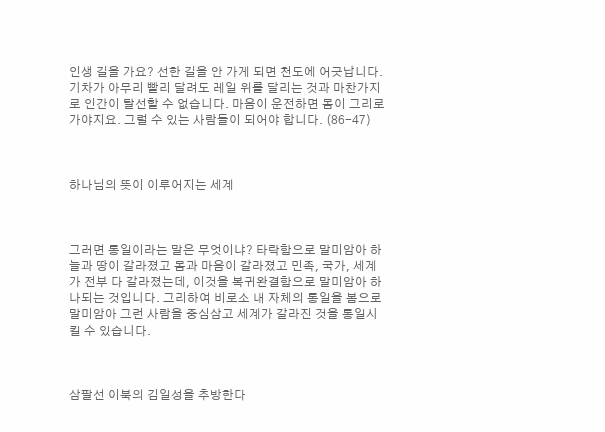인생 길을 가요? 선한 길을 안 가게 되면 천도에 어긋납니다. 기차가 아무리 빨리 달려도 레일 위를 달리는 것과 마찬가지로 인간이 탈선할 수 없습니다. 마음이 운전하면 몸이 그리로 가야지요. 그럴 수 있는 사람들이 되어야 합니다. (86-47)



하나님의 뜻이 이루어지는 세계



그러면 통일이라는 말은 무엇이냐? 타락함으로 말미암아 하늘과 땅이 갈라졌고 몸과 마음이 갈라졌고 민족, 국가, 세계가 전부 다 갈라졌는데, 이것을 복귀완결함으로 말미암아 하나되는 것입니다. 그리하여 비로소 내 자체의 통일을 봄으로 말미암아 그런 사람을 중심삼고 세계가 갈라진 것을 통일시킬 수 있습니다.



삼팔선 이북의 김일성을 추방한다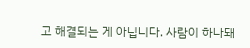고 해결되는 게 아닙니다. 사람이 하나돼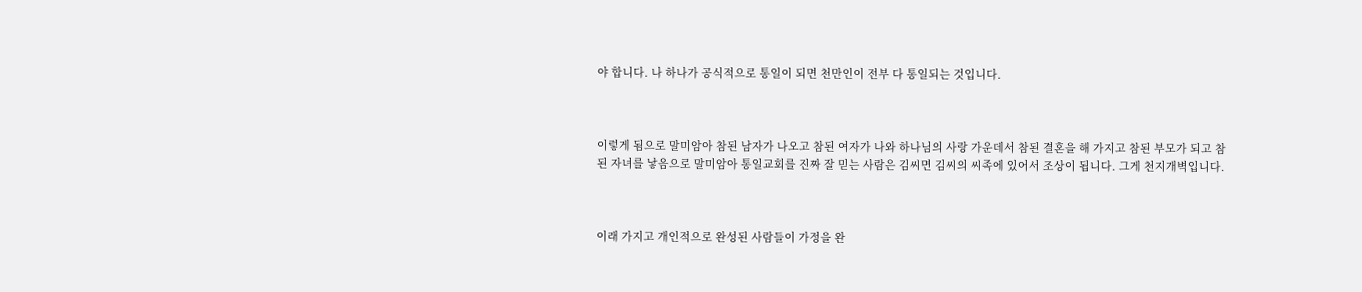야 합니다. 나 하나가 공식적으로 통일이 되면 천만인이 전부 다 통일되는 것입니다.



이렇게 됨으로 말미암아 참된 남자가 나오고 참된 여자가 나와 하나님의 사랑 가운데서 참된 결혼을 해 가지고 참된 부모가 되고 참된 자녀를 낳음으로 말미암아 통일교회를 진짜 잘 믿는 사람은 김씨면 김씨의 씨족에 있어서 조상이 됩니다. 그게 천지개벽입니다.



이래 가지고 개인적으로 완성된 사람들이 가정을 완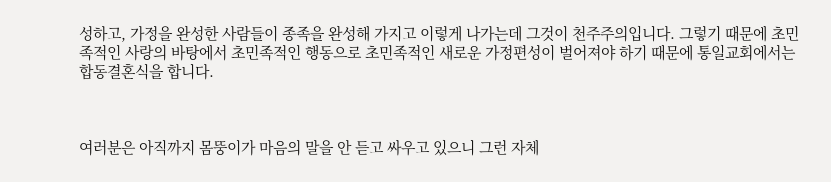성하고, 가정을 완성한 사람들이 종족을 완성해 가지고 이렇게 나가는데 그것이 천주주의입니다. 그렇기 때문에 초민족적인 사랑의 바탕에서 초민족적인 행동으로 초민족적인 새로운 가정편성이 벌어져야 하기 때문에 통일교회에서는 합동결혼식을 합니다.



여러분은 아직까지 몸뚱이가 마음의 말을 안 듣고 싸우고 있으니 그런 자체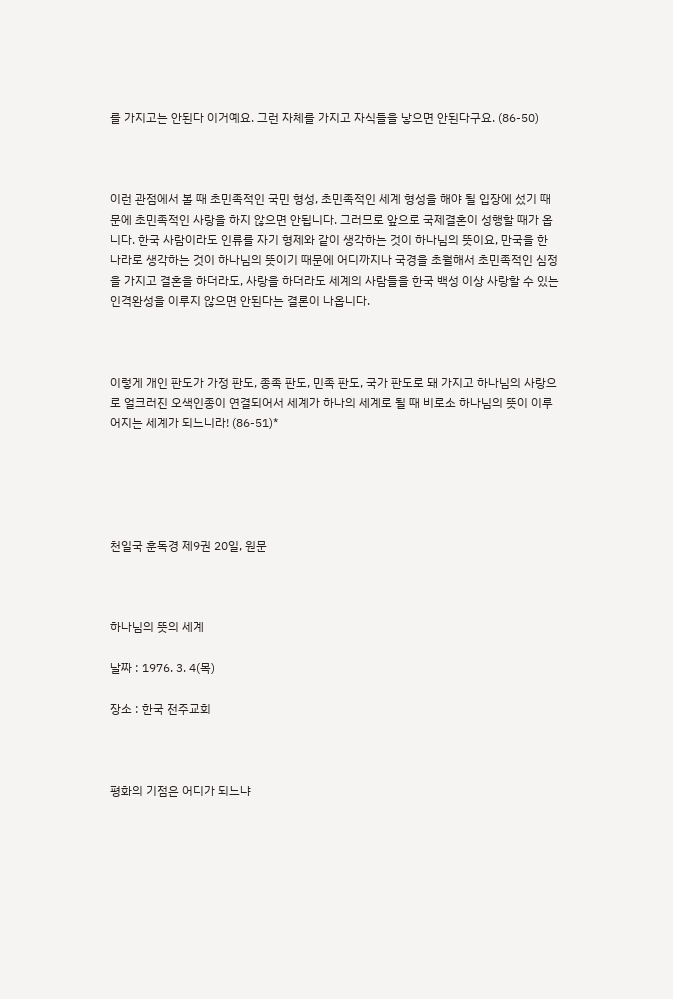를 가지고는 안된다 이거예요. 그런 자체를 가지고 자식들을 낳으면 안된다구요. (86-50)



이런 관점에서 볼 때 초민족적인 국민 형성, 초민족적인 세계 형성을 해야 될 입장에 섰기 때문에 초민족적인 사랑을 하지 않으면 안됩니다. 그러므로 앞으로 국제결혼이 성행할 때가 옵니다. 한국 사람이라도 인류를 자기 형제와 같이 생각하는 것이 하나님의 뜻이요, 만국을 한 나라로 생각하는 것이 하나님의 뜻이기 때문에 어디까지나 국경을 초월해서 초민족적인 심정을 가지고 결혼을 하더라도, 사랑을 하더라도 세계의 사람들을 한국 백성 이상 사랑할 수 있는 인격완성을 이루지 않으면 안된다는 결론이 나옵니다.



이렇게 개인 판도가 가정 판도, 종족 판도, 민족 판도, 국가 판도로 돼 가지고 하나님의 사랑으로 얼크러진 오색인종이 연결되어서 세계가 하나의 세계로 될 때 비로소 하나님의 뜻이 이루어지는 세계가 되느니라! (86-51)*





천일국 훈독경 제9권 20일, 원문



하나님의 뜻의 세계

날짜 : 1976. 3. 4(목)

장소 : 한국 전주교회



평화의 기점은 어디가 되느냐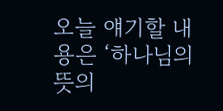오늘 얘기할 내용은 ‘하나님의 뜻의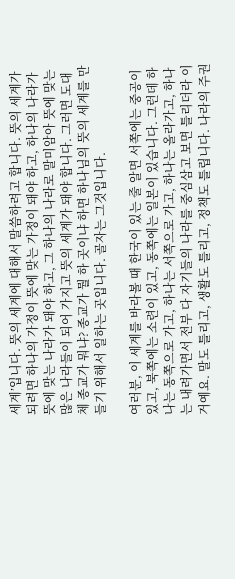세계’입니다. 뜻의 세계에 대해서 말씀하려고 합니다. 뜻의 세계가 되려면 하나의 가정이 뜻에 맞는 가정이 돼야 하고, 하나의 나라가 뜻에 맞는 나라가 돼야 하고, 그 하나의 나라로 말미암아 뜻에 맞는 많은 나라들이 되어 가지고 뜻의 세계가 돼야 합니다. 그러면 도대체 종교가 뭐냐? 종교가 뭘 하 곳이냐 하면 하나님의 뜻의 세계를 만들기 위해서 일하는 곳입니다. 골자는 그것입니다.

여러분, 이 세계를 바라볼 때 한국이 있는 줄 알면 서쪽에는 중공이 있고, 북쪽에는 소련이 있고, 동쪽에는 일본이 있습니다. 그런데 하나는 동쪽으로 가고, 하나는 서쪽으로 가고, 하나는 올라가고, 하나는 내려가면서 전부 다 자기들의 나라를 중심삼고 보면 틀리더라 이거예요. 말도 틀리고, 생활도 틀리고, 정책도 틀립니다. 나라의 주권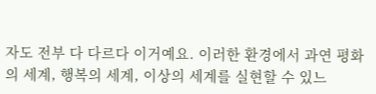자도 전부 다 다르다 이거예요. 이러한 환경에서 과연 평화의 세계, 행복의 세계, 이상의 세계를 실현할 수 있느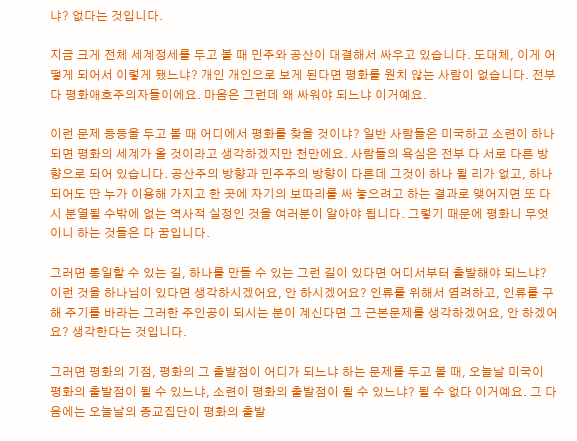냐? 없다는 것입니다.

지금 크게 전체 세계정세를 두고 볼 때 민주와 공산이 대결해서 싸우고 있습니다. 도대체, 이게 어떻게 되어서 이렇게 됐느냐? 개인 개인으로 보게 된다면 평화를 원치 않는 사람이 없습니다. 전부 다 평화애호주의자들이에요. 마음은 그런데 왜 싸워야 되느냐 이거예요.

이런 문제 등등을 두고 볼 때 어디에서 평화를 찾을 것이냐? 일반 사람들은 미국하고 소련이 하나되면 평화의 세계가 올 것이라고 생각하겠지만 천만에요. 사람들의 욕심은 전부 다 서로 다른 방향으로 되어 있습니다. 공산주의 방향과 민주주의 방향이 다른데 그것이 하나 될 리가 없고, 하나되어도 딴 누가 이용해 가지고 한 곳에 자기의 보따리를 싸 놓으려고 하는 결과로 맺어지면 또 다시 분열될 수밖에 없는 역사적 실정인 것을 여러분이 알아야 됩니다. 그렇기 때문에 평화니 무엇이니 하는 것들은 다 꿈입니다.

그러면 통일할 수 있는 길, 하나를 만들 수 있는 그런 길이 있다면 어디서부터 출발해야 되느냐? 이런 것을 하나님이 있다면 생각하시겠어요, 안 하시겠어요? 인류를 위해서 염려하고, 인류를 구해 주기를 바라는 그러한 주인공이 되시는 분이 계신다면 그 근본문제를 생각하겠어요, 안 하겠어요? 생각한다는 것입니다.

그러면 평화의 기점, 평화의 그 출발점이 어디가 되느냐 하는 문제를 두고 볼 때, 오늘날 미국이 평화의 출발점이 될 수 있느냐, 소련이 평화의 출발점이 될 수 있느냐? 될 수 없다 이거예요. 그 다음에는 오늘날의 종교집단이 평화의 출발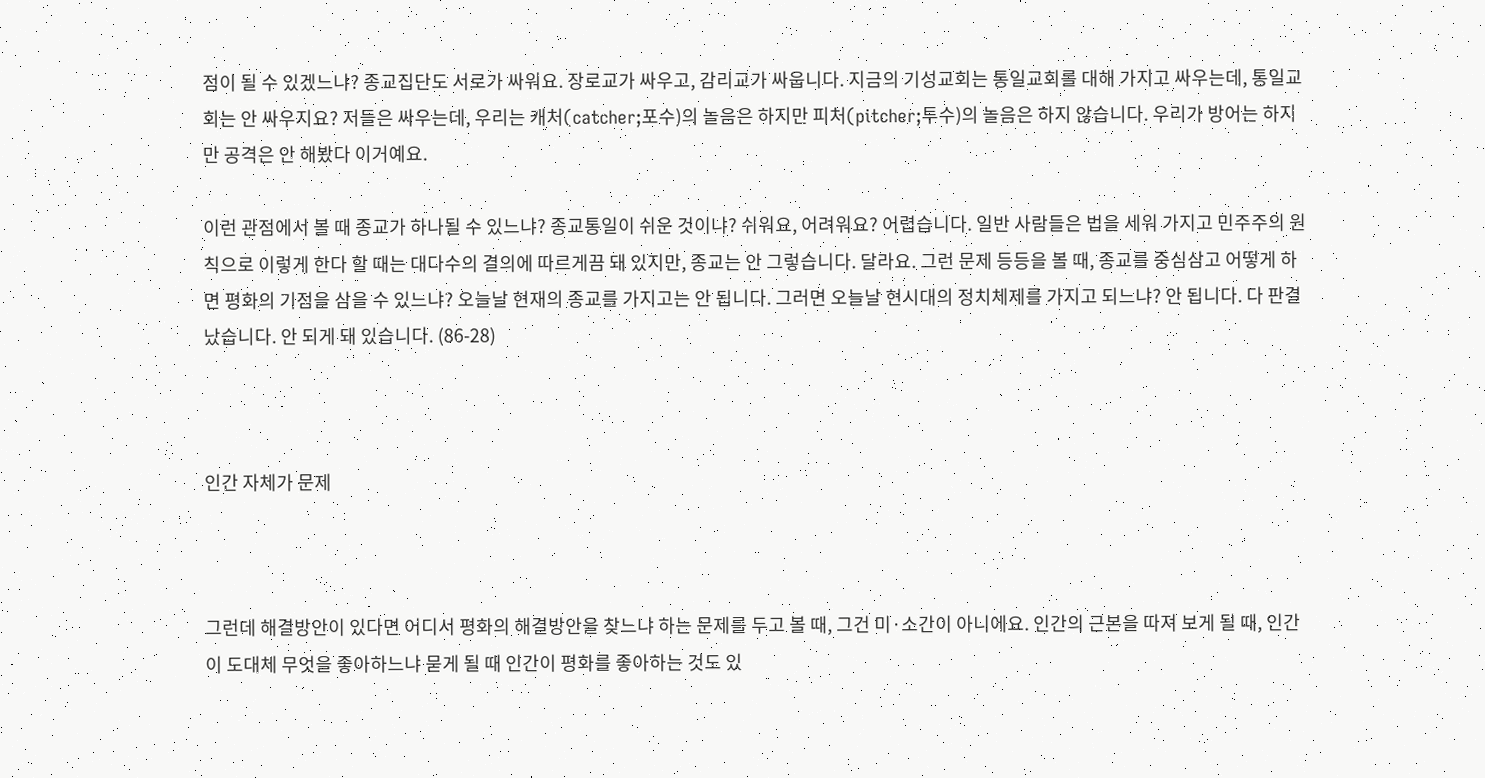점이 될 수 있겠느냐? 종교집단도 서로가 싸워요. 장로교가 싸우고, 감리교가 싸웁니다. 지금의 기성교회는 통일교회를 대해 가지고 싸우는데, 통일교회는 안 싸우지요? 저들은 싸우는데, 우리는 캐처(catcher;포수)의 놀음은 하지만 피처(pitcher;투수)의 놀음은 하지 않습니다. 우리가 방어는 하지만 공격은 안 해봤다 이거예요.

이런 관점에서 볼 때 종교가 하나될 수 있느냐? 종교통일이 쉬운 것이냐? 쉬워요, 어려워요? 어렵습니다. 일반 사람들은 법을 세워 가지고 민주주의 원칙으로 이렇게 한다 할 때는 대다수의 결의에 따르게끔 돼 있지만, 종교는 안 그렇습니다. 달라요. 그런 문제 등등을 볼 때, 종교를 중심삼고 어떻게 하면 평화의 기점을 삼을 수 있느냐? 오늘날 현재의 종교를 가지고는 안 됩니다. 그러면 오늘날 현시대의 정치체제를 가지고 되느냐? 안 됩니다. 다 판결났습니다. 안 되게 돼 있습니다. (86-28)



인간 자체가 문제



그런데 해결방안이 있다면 어디서 평화의 해결방안을 찾느냐 하는 문제를 두고 볼 때, 그건 미·소간이 아니에요. 인간의 근본을 따져 보게 될 때, 인간이 도대체 무엇을 좋아하느냐 묻게 될 때 인간이 평화를 좋아하는 것도 있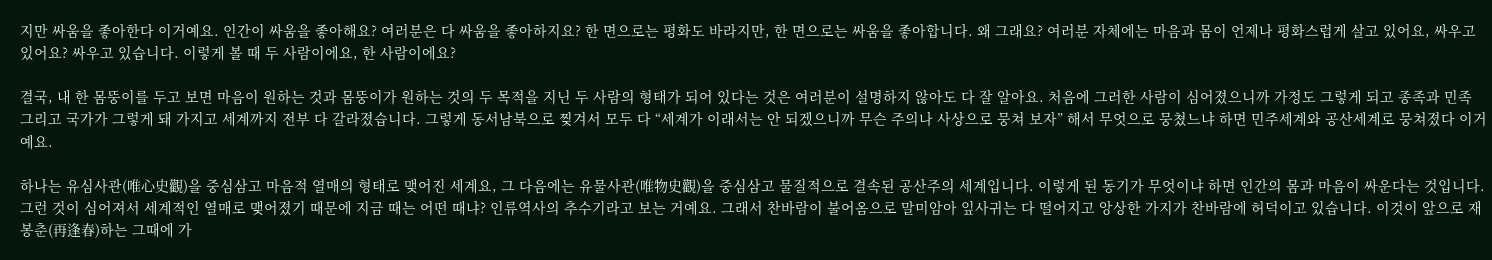지만 싸움을 좋아한다 이거예요. 인간이 싸움을 좋아해요? 여러분은 다 싸움을 좋아하지요? 한 면으로는 평화도 바라지만, 한 면으로는 싸움을 좋아합니다. 왜 그래요? 여러분 자체에는 마음과 몸이 언제나 평화스럽게 살고 있어요, 싸우고 있어요? 싸우고 있습니다. 이렇게 볼 때 두 사람이에요, 한 사람이에요?

결국, 내 한 몸뚱이를 두고 보면 마음이 원하는 것과 몸뚱이가 원하는 것의 두 목적을 지닌 두 사람의 형태가 되어 있다는 것은 여러분이 설명하지 않아도 다 잘 알아요. 처음에 그러한 사람이 심어졌으니까 가정도 그렇게 되고 종족과 민족 그리고 국가가 그렇게 돼 가지고 세계까지 전부 다 갈라졌습니다. 그렇게 동서남북으로 찢겨서 모두 다 “세계가 이래서는 안 되겠으니까 무슨 주의나 사상으로 뭉쳐 보자” 해서 무엇으로 뭉쳤느냐 하면 민주세계와 공산세계로 뭉쳐졌다 이거예요.

하나는 유심사관(唯心史觀)을 중심삼고 마음적 열매의 형태로 맺어진 세계요, 그 다음에는 유물사관(唯物史觀)을 중심삼고 물질적으로 결속된 공산주의 세계입니다. 이렇게 된 동기가 무엇이냐 하면 인간의 몸과 마음이 싸운다는 것입니다. 그런 것이 심어져서 세계적인 열매로 맺어졌기 때문에 지금 때는 어떤 때냐? 인류역사의 추수기라고 보는 거예요. 그래서 찬바람이 불어옴으로 말미암아 잎사귀는 다 떨어지고 앙상한 가지가 찬바람에 허덕이고 있습니다. 이것이 앞으로 재봉춘(再逢春)하는 그때에 가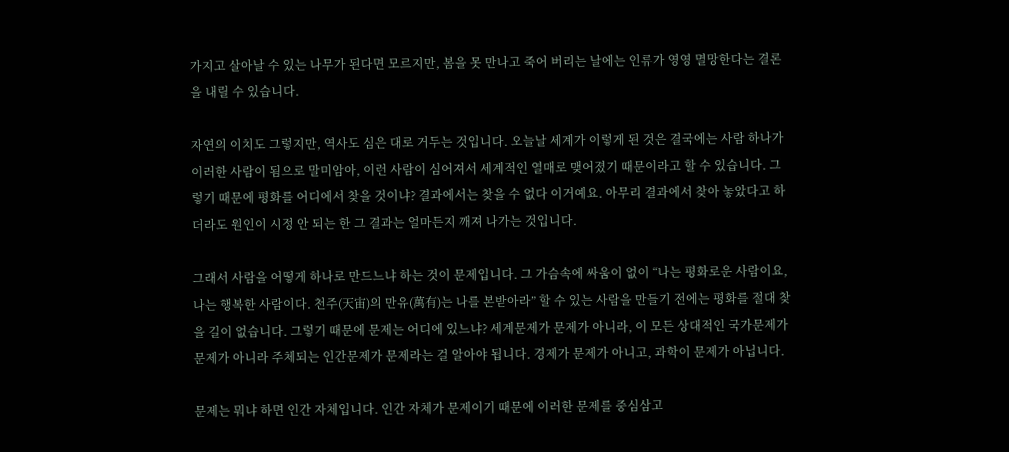가지고 살아날 수 있는 나무가 된다면 모르지만, 봄을 못 만나고 죽어 버리는 날에는 인류가 영영 멸망한다는 결론을 내릴 수 있습니다.

자연의 이치도 그렇지만, 역사도 심은 대로 거두는 것입니다. 오늘날 세계가 이렇게 된 것은 결국에는 사람 하나가 이러한 사람이 됨으로 말미암아, 이런 사람이 심어져서 세계적인 열매로 맺어졌기 때문이라고 할 수 있습니다. 그렇기 때문에 평화를 어디에서 찾을 것이냐? 결과에서는 찾을 수 없다 이거예요. 아무리 결과에서 찾아 놓았다고 하더라도 원인이 시정 안 되는 한 그 결과는 얼마든지 깨져 나가는 것입니다.

그래서 사람을 어떻게 하나로 만드느냐 하는 것이 문제입니다. 그 가슴속에 싸움이 없이 “나는 평화로운 사람이요, 나는 행복한 사람이다. 천주(天宙)의 만유(萬有)는 나를 본받아라” 할 수 있는 사람을 만들기 전에는 평화를 절대 찾을 길이 없습니다. 그렇기 때문에 문제는 어디에 있느냐? 세계문제가 문제가 아니라, 이 모든 상대적인 국가문제가 문제가 아니라 주체되는 인간문제가 문제라는 걸 알아야 됩니다. 경제가 문제가 아니고, 과학이 문제가 아닙니다.

문제는 뭐냐 하면 인간 자체입니다. 인간 자체가 문제이기 때문에 이러한 문제를 중심삼고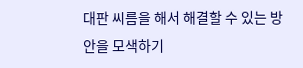대판 씨름을 해서 해결할 수 있는 방안을 모색하기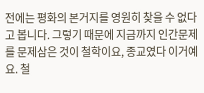전에는 평화의 본거지를 영원히 찾을 수 없다고 봅니다. 그렇기 때문에 지금까지 인간문제를 문제삼은 것이 철학이요, 종교였다 이거예요. 철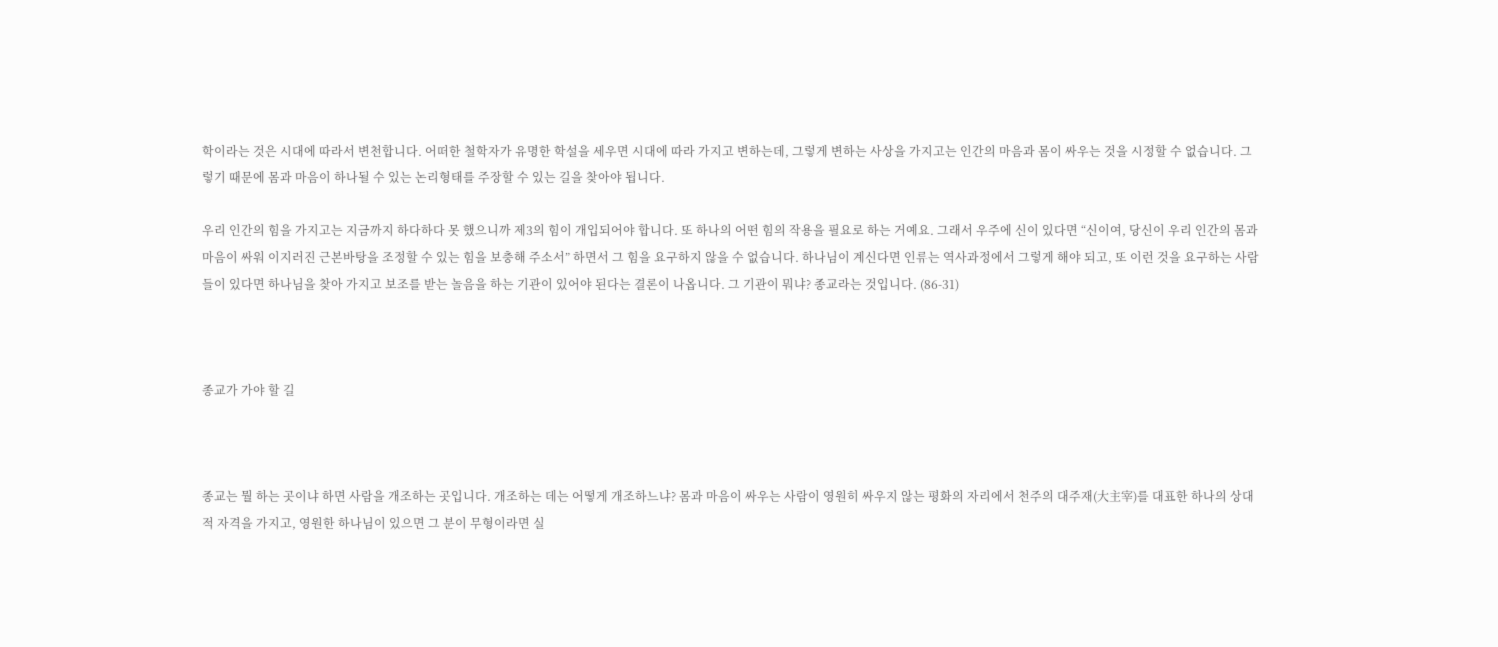학이라는 것은 시대에 따라서 변천합니다. 어떠한 철학자가 유명한 학설을 세우면 시대에 따라 가지고 변하는데, 그렇게 변하는 사상을 가지고는 인간의 마음과 몸이 싸우는 것을 시정할 수 없습니다. 그렇기 때문에 몸과 마음이 하나될 수 있는 논리형태를 주장할 수 있는 길을 찾아야 됩니다.

우리 인간의 힘을 가지고는 지금까지 하다하다 못 했으니까 제3의 힘이 개입되어야 합니다. 또 하나의 어떤 힘의 작용을 필요로 하는 거예요. 그래서 우주에 신이 있다면 “신이여, 당신이 우리 인간의 몸과 마음이 싸워 이지러진 근본바탕을 조정할 수 있는 힘을 보충해 주소서” 하면서 그 힘을 요구하지 않을 수 없습니다. 하나님이 계신다면 인류는 역사과정에서 그렇게 해야 되고, 또 이런 것을 요구하는 사람들이 있다면 하나님을 찾아 가지고 보조를 받는 놀음을 하는 기관이 있어야 된다는 결론이 나옵니다. 그 기관이 뭐냐? 종교라는 것입니다. (86-31)



종교가 가야 할 길



종교는 뭘 하는 곳이냐 하면 사람을 개조하는 곳입니다. 개조하는 데는 어떻게 개조하느냐? 몸과 마음이 싸우는 사람이 영원히 싸우지 않는 평화의 자리에서 천주의 대주재(大主宰)를 대표한 하나의 상대적 자격을 가지고, 영원한 하나님이 있으면 그 분이 무형이라면 실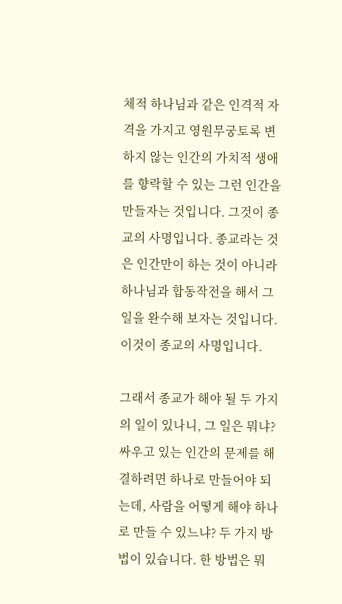체적 하나님과 같은 인격적 자격을 가지고 영원무궁토록 변하지 않는 인간의 가치적 생애를 향락할 수 있는 그런 인간을 만들자는 것입니다. 그것이 종교의 사명입니다. 종교라는 것은 인간만이 하는 것이 아니라 하나님과 합동작전을 해서 그 일을 완수해 보자는 것입니다. 이것이 종교의 사명입니다.

그래서 종교가 해야 될 두 가지의 일이 있나니, 그 일은 뭐냐? 싸우고 있는 인간의 문제를 해결하려면 하나로 만들어야 되는데, 사람을 어떻게 해야 하나로 만들 수 있느냐? 두 가지 방법이 있습니다. 한 방법은 뭐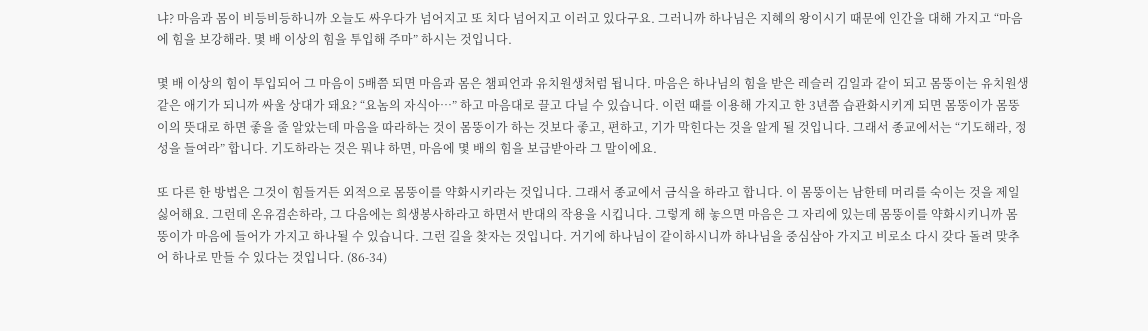냐? 마음과 몸이 비등비등하니까 오늘도 싸우다가 넘어지고 또 치다 넘어지고 이러고 있다구요. 그러니까 하나님은 지혜의 왕이시기 때문에 인간을 대해 가지고 “마음에 힘을 보강해라. 몇 배 이상의 힘을 투입해 주마” 하시는 것입니다.

몇 배 이상의 힘이 투입되어 그 마음이 5배쯤 되면 마음과 몸은 챔피언과 유치원생처럼 됩니다. 마음은 하나님의 힘을 받은 레슬러 김일과 같이 되고 몸뚱이는 유치원생 같은 애기가 되니까 싸울 상대가 돼요? “요놈의 자식아…” 하고 마음대로 끌고 다닐 수 있습니다. 이런 때를 이용해 가지고 한 3년쯤 습관화시키게 되면 몸뚱이가 몸뚱이의 뜻대로 하면 좋을 줄 알았는데 마음을 따라하는 것이 몸뚱이가 하는 것보다 좋고, 편하고, 기가 막힌다는 것을 알게 될 것입니다. 그래서 종교에서는 “기도해라, 정성을 들여라” 합니다. 기도하라는 것은 뭐냐 하면, 마음에 몇 배의 힘을 보급받아라 그 말이에요.

또 다른 한 방법은 그것이 힘들거든 외적으로 몸뚱이를 약화시키라는 것입니다. 그래서 종교에서 금식을 하라고 합니다. 이 몸뚱이는 남한테 머리를 숙이는 것을 제일 싫어해요. 그런데 온유겸손하라, 그 다음에는 희생봉사하라고 하면서 반대의 작용을 시킵니다. 그렇게 해 놓으면 마음은 그 자리에 있는데 몸뚱이를 약화시키니까 몸뚱이가 마음에 들어가 가지고 하나될 수 있습니다. 그런 길을 찾자는 것입니다. 거기에 하나님이 같이하시니까 하나님을 중심삼아 가지고 비로소 다시 갖다 돌려 맞추어 하나로 만들 수 있다는 것입니다. (86-34)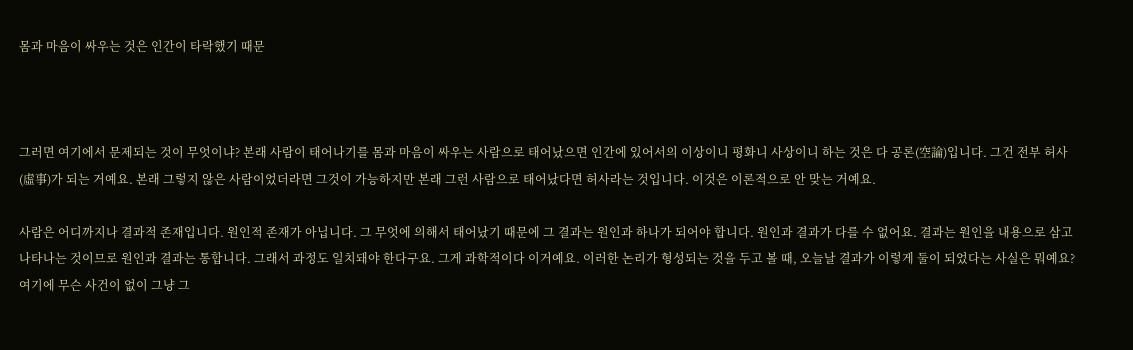몸과 마음이 싸우는 것은 인간이 타락했기 때문



그러면 여기에서 문제되는 것이 무엇이냐? 본래 사람이 태어나기를 몸과 마음이 싸우는 사람으로 태어났으면 인간에 있어서의 이상이니 평화니 사상이니 하는 것은 다 공론(空論)입니다. 그건 전부 허사(虛事)가 되는 거예요. 본래 그렇지 않은 사람이었더라면 그것이 가능하지만 본래 그런 사람으로 태어났다면 허사라는 것입니다. 이것은 이론적으로 안 맞는 거예요.

사람은 어디까지나 결과적 존재입니다. 원인적 존재가 아닙니다. 그 무엇에 의해서 태어났기 때문에 그 결과는 원인과 하나가 되어야 합니다. 원인과 결과가 다를 수 없어요. 결과는 원인을 내용으로 삼고 나타나는 것이므로 원인과 결과는 통합니다. 그래서 과정도 일치돼야 한다구요. 그게 과학적이다 이거예요. 이러한 논리가 형성되는 것을 두고 볼 때, 오늘날 결과가 이렇게 둘이 되었다는 사실은 뭐예요? 여기에 무슨 사건이 없이 그냥 그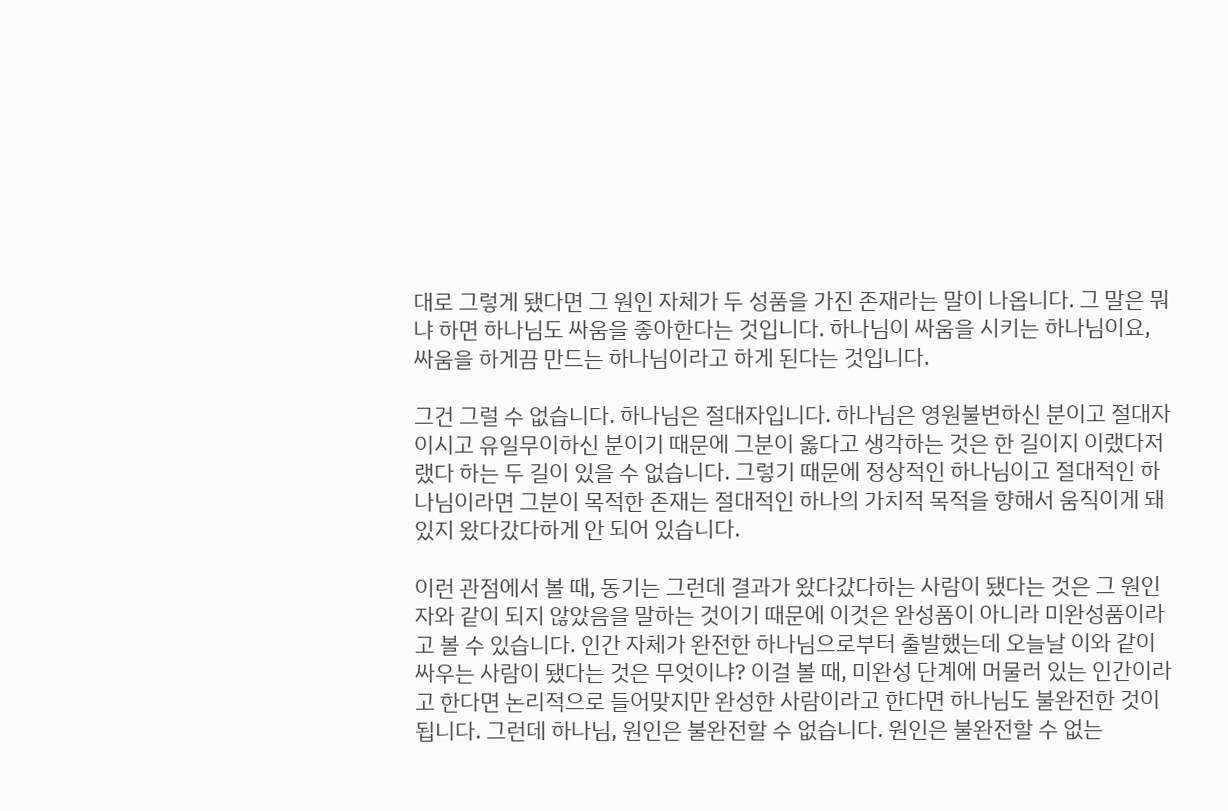대로 그렇게 됐다면 그 원인 자체가 두 성품을 가진 존재라는 말이 나옵니다. 그 말은 뭐냐 하면 하나님도 싸움을 좋아한다는 것입니다. 하나님이 싸움을 시키는 하나님이요, 싸움을 하게끔 만드는 하나님이라고 하게 된다는 것입니다.

그건 그럴 수 없습니다. 하나님은 절대자입니다. 하나님은 영원불변하신 분이고 절대자이시고 유일무이하신 분이기 때문에 그분이 옳다고 생각하는 것은 한 길이지 이랬다저랬다 하는 두 길이 있을 수 없습니다. 그렇기 때문에 정상적인 하나님이고 절대적인 하나님이라면 그분이 목적한 존재는 절대적인 하나의 가치적 목적을 향해서 움직이게 돼 있지 왔다갔다하게 안 되어 있습니다.

이런 관점에서 볼 때, 동기는 그런데 결과가 왔다갔다하는 사람이 됐다는 것은 그 원인자와 같이 되지 않았음을 말하는 것이기 때문에 이것은 완성품이 아니라 미완성품이라고 볼 수 있습니다. 인간 자체가 완전한 하나님으로부터 출발했는데 오늘날 이와 같이 싸우는 사람이 됐다는 것은 무엇이냐? 이걸 볼 때, 미완성 단계에 머물러 있는 인간이라고 한다면 논리적으로 들어맞지만 완성한 사람이라고 한다면 하나님도 불완전한 것이 됩니다. 그런데 하나님, 원인은 불완전할 수 없습니다. 원인은 불완전할 수 없는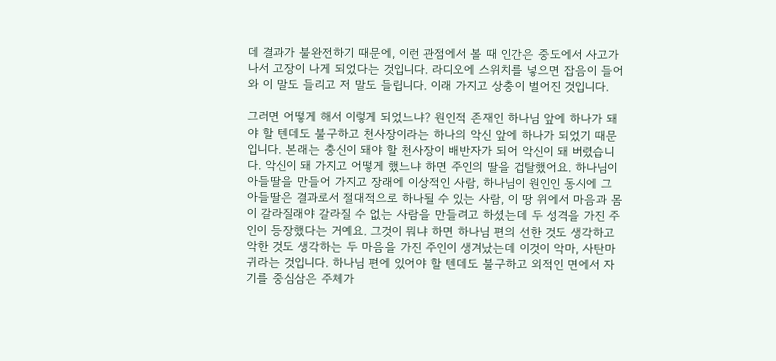데 결과가 불완전하기 때문에, 이런 관점에서 볼 때 인간은 중도에서 사고가 나서 고장이 나게 되었다는 것입니다. 라디오에 스위치를 넣으면 잡음이 들어와 이 말도 들리고 저 말도 들립니다. 이래 가지고 상충이 벌어진 것입니다.

그러면 어떻게 해서 이렇게 되었느냐? 원인적 존재인 하나님 앞에 하나가 돼야 할 텐데도 불구하고 천사장이라는 하나의 악신 앞에 하나가 되었기 때문입니다. 본래는 충신이 돼야 할 천사장이 배반자가 되어 악신이 돼 버렸습니다. 악신이 돼 가지고 어떻게 했느냐 하면 주인의 딸을 겁탈했어요. 하나님이 아들딸을 만들어 가지고 장래에 이상적인 사람, 하나님이 원인인 동시에 그 아들딸은 결과로서 절대적으로 하나될 수 있는 사람, 이 땅 위에서 마음과 몸이 갈라질래야 갈라질 수 없는 사람을 만들려고 하셨는데 두 성격을 가진 주인이 등장했다는 거예요. 그것이 뭐냐 하면 하나님 편의 선한 것도 생각하고 악한 것도 생각하는 두 마음을 가진 주인이 생겨났는데 이것이 악마, 사탄마귀라는 것입니다. 하나님 편에 있어야 할 텐데도 불구하고 외적인 면에서 자기를 중심삼은 주체가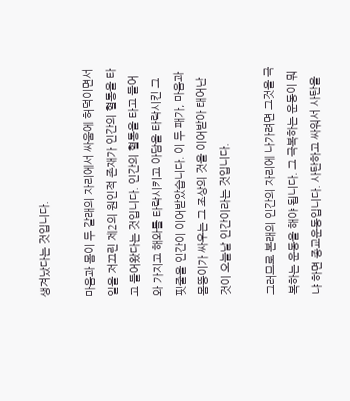생겨났다는 것입니다.

마음과 몸이 두 갈래의 자리에서 싸움에 허덕이면서 일을 저끄린 제2의 원인적 존재가 인간의 혈통을 타고 들어왔다는 것입니다. 인간의 혈통을 타고 들어와 가지고 해와를 타락시키고 아담을 타락시킨 그 핏줄을 인간이 이어받았습니다. 이 두 패가, 마음과 몸뚱이가 싸우는 그 조상의 것을 이어받아 태어난 것이 오늘날 인간이라는 것입니다.

그러므로 본래의 인간의 자리에 나가려면 그것을 극복하는 운동을 해야 됩니다. 그 극복하는 운동이 뭐냐 하면 종교운동입니다. 사탄하고 싸워서 사탄을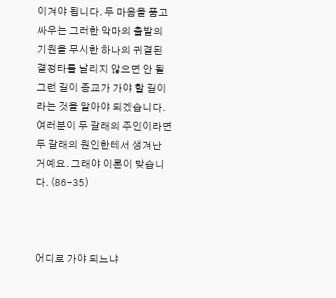이겨야 됩니다. 두 마음을 품고 싸우는 그러한 악마의 출발의 기원을 무시한 하나의 귀결된 결정타를 날리지 않으면 안 될 그런 길이 종교가 가야 할 길이라는 것을 알아야 되겠습니다. 여러분이 두 갈래의 주인이라면 두 갈래의 원인한테서 생겨난 거예요. 그래야 이론이 맞습니다. (86-35)



어디로 가야 되느냐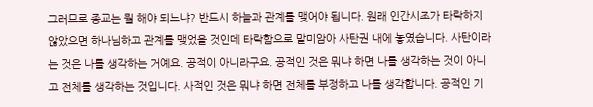그러므로 종교는 뭘 해야 되느냐? 반드시 하늘과 관계를 맺어야 됩니다. 원래 인간시조가 타락하지 않았으면 하나님하고 관계를 맺었을 것인데 타락함으로 말미암아 사탄권 내에 놓였습니다. 사탄이라는 것은 나를 생각하는 거예요. 공적이 아니라구요. 공적인 것은 뭐냐 하면 나를 생각하는 것이 아니고 전체를 생각하는 것입니다. 사적인 것은 뭐냐 하면 전체를 부정하고 나를 생각합니다. 공적인 기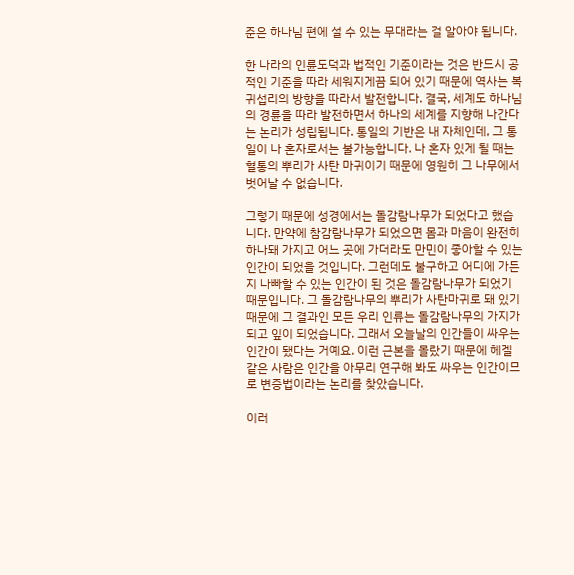준은 하나님 편에 설 수 있는 무대라는 걸 알아야 됩니다.

한 나라의 인륜도덕과 법적인 기준이라는 것은 반드시 공적인 기준을 따라 세워지게끔 되어 있기 때문에 역사는 복귀섭리의 방향을 따라서 발전합니다. 결국, 세계도 하나님의 경륜을 따라 발전하면서 하나의 세계를 지향해 나간다는 논리가 성립됩니다. 통일의 기반은 내 자체인데, 그 통일이 나 혼자로서는 불가능합니다. 나 혼자 있게 될 때는 혈통의 뿌리가 사탄 마귀이기 때문에 영원히 그 나무에서 벗어날 수 없습니다.

그렇기 때문에 성경에서는 돌감람나무가 되었다고 했습니다. 만약에 참감람나무가 되었으면 몸과 마음이 완전히 하나돼 가지고 어느 곳에 가더라도 만민이 좋아할 수 있는 인간이 되었을 것입니다. 그런데도 불구하고 어디에 가든지 나빠할 수 있는 인간이 된 것은 돌감람나무가 되었기 때문입니다. 그 돌감람나무의 뿌리가 사탄마귀로 돼 있기 때문에 그 결과인 모든 우리 인류는 돌감람나무의 가지가 되고 잎이 되었습니다. 그래서 오늘날의 인간들이 싸우는 인간이 됐다는 거예요. 이런 근본을 몰랐기 때문에 헤겔 같은 사람은 인간을 아무리 연구해 봐도 싸우는 인간이므로 변증법이라는 논리를 찾았습니다.

이러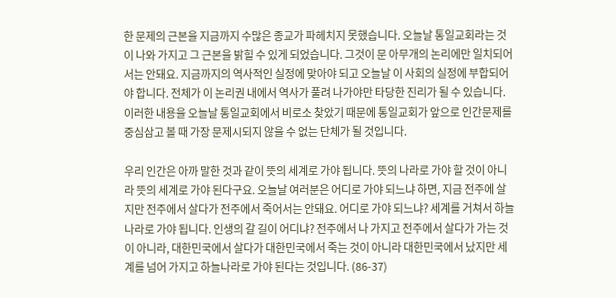한 문제의 근본을 지금까지 수많은 종교가 파헤치지 못했습니다. 오늘날 통일교회라는 것이 나와 가지고 그 근본을 밝힐 수 있게 되었습니다. 그것이 문 아무개의 논리에만 일치되어서는 안돼요. 지금까지의 역사적인 실정에 맞아야 되고 오늘날 이 사회의 실정에 부합되어야 합니다. 전체가 이 논리권 내에서 역사가 풀려 나가야만 타당한 진리가 될 수 있습니다. 이러한 내용을 오늘날 통일교회에서 비로소 찾았기 때문에 통일교회가 앞으로 인간문제를 중심삼고 볼 때 가장 문제시되지 않을 수 없는 단체가 될 것입니다.

우리 인간은 아까 말한 것과 같이 뜻의 세계로 가야 됩니다. 뜻의 나라로 가야 할 것이 아니라 뜻의 세계로 가야 된다구요. 오늘날 여러분은 어디로 가야 되느냐 하면, 지금 전주에 살지만 전주에서 살다가 전주에서 죽어서는 안돼요. 어디로 가야 되느냐? 세계를 거쳐서 하늘나라로 가야 됩니다. 인생의 갈 길이 어디냐? 전주에서 나 가지고 전주에서 살다가 가는 것이 아니라, 대한민국에서 살다가 대한민국에서 죽는 것이 아니라 대한민국에서 났지만 세계를 넘어 가지고 하늘나라로 가야 된다는 것입니다. (86-37)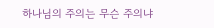하나님의 주의는 무슨 주의냐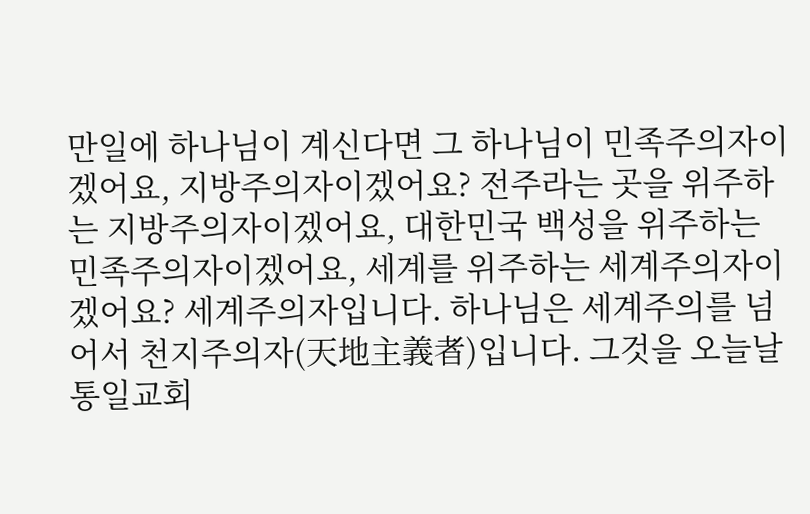만일에 하나님이 계신다면 그 하나님이 민족주의자이겠어요, 지방주의자이겠어요? 전주라는 곳을 위주하는 지방주의자이겠어요, 대한민국 백성을 위주하는 민족주의자이겠어요, 세계를 위주하는 세계주의자이겠어요? 세계주의자입니다. 하나님은 세계주의를 넘어서 천지주의자(天地主義者)입니다. 그것을 오늘날 통일교회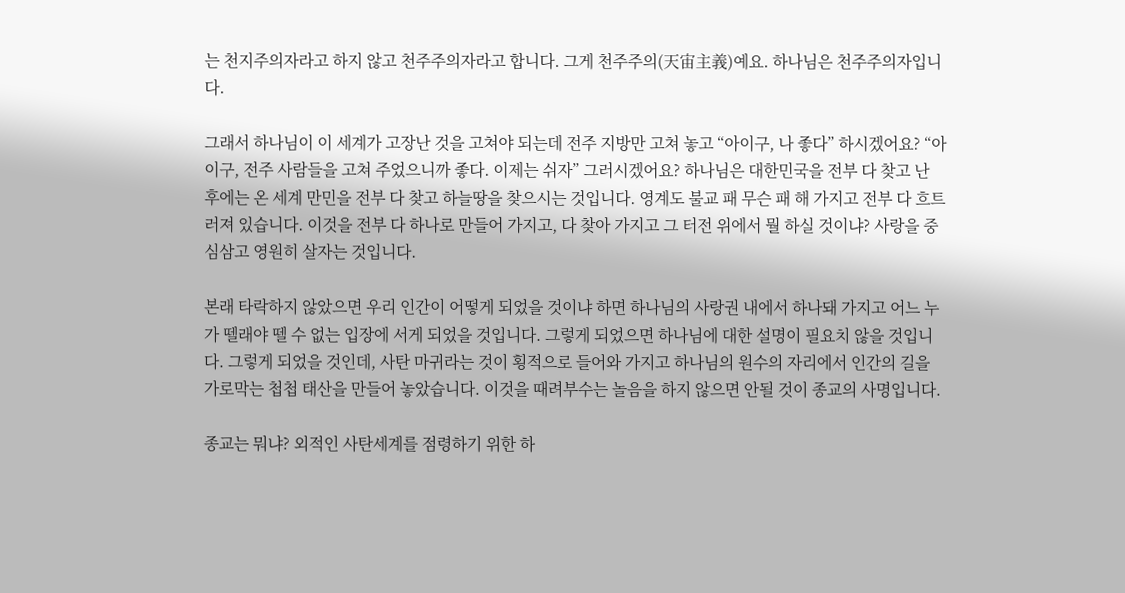는 천지주의자라고 하지 않고 천주주의자라고 합니다. 그게 천주주의(天宙主義)예요. 하나님은 천주주의자입니다.

그래서 하나님이 이 세계가 고장난 것을 고쳐야 되는데 전주 지방만 고쳐 놓고 “아이구, 나 좋다” 하시겠어요? “아이구, 전주 사람들을 고쳐 주었으니까 좋다. 이제는 쉬자” 그러시겠어요? 하나님은 대한민국을 전부 다 찾고 난 후에는 온 세계 만민을 전부 다 찾고 하늘땅을 찾으시는 것입니다. 영계도 불교 패 무슨 패 해 가지고 전부 다 흐트러져 있습니다. 이것을 전부 다 하나로 만들어 가지고, 다 찾아 가지고 그 터전 위에서 뭘 하실 것이냐? 사랑을 중심삼고 영원히 살자는 것입니다.

본래 타락하지 않았으면 우리 인간이 어떻게 되었을 것이냐 하면 하나님의 사랑권 내에서 하나돼 가지고 어느 누가 뗄래야 뗄 수 없는 입장에 서게 되었을 것입니다. 그렇게 되었으면 하나님에 대한 설명이 필요치 않을 것입니다. 그렇게 되었을 것인데, 사탄 마귀라는 것이 횡적으로 들어와 가지고 하나님의 원수의 자리에서 인간의 길을 가로막는 첩첩 태산을 만들어 놓았습니다. 이것을 때려부수는 놀음을 하지 않으면 안될 것이 종교의 사명입니다.

종교는 뭐냐? 외적인 사탄세계를 점령하기 위한 하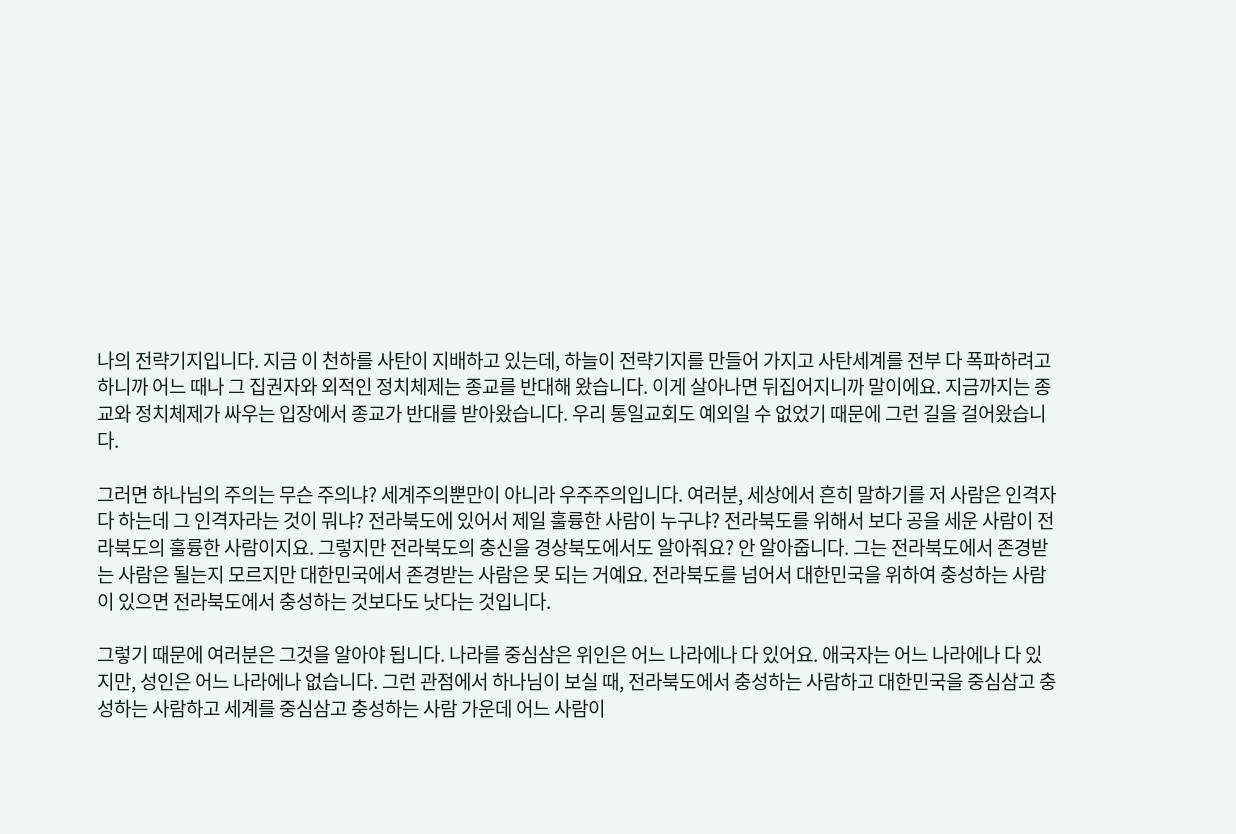나의 전략기지입니다. 지금 이 천하를 사탄이 지배하고 있는데, 하늘이 전략기지를 만들어 가지고 사탄세계를 전부 다 폭파하려고 하니까 어느 때나 그 집권자와 외적인 정치체제는 종교를 반대해 왔습니다. 이게 살아나면 뒤집어지니까 말이에요. 지금까지는 종교와 정치체제가 싸우는 입장에서 종교가 반대를 받아왔습니다. 우리 통일교회도 예외일 수 없었기 때문에 그런 길을 걸어왔습니다.

그러면 하나님의 주의는 무슨 주의냐? 세계주의뿐만이 아니라 우주주의입니다. 여러분, 세상에서 흔히 말하기를 저 사람은 인격자다 하는데 그 인격자라는 것이 뭐냐? 전라북도에 있어서 제일 훌륭한 사람이 누구냐? 전라북도를 위해서 보다 공을 세운 사람이 전라북도의 훌륭한 사람이지요. 그렇지만 전라북도의 충신을 경상북도에서도 알아줘요? 안 알아줍니다. 그는 전라북도에서 존경받는 사람은 될는지 모르지만 대한민국에서 존경받는 사람은 못 되는 거예요. 전라북도를 넘어서 대한민국을 위하여 충성하는 사람이 있으면 전라북도에서 충성하는 것보다도 낫다는 것입니다.

그렇기 때문에 여러분은 그것을 알아야 됩니다. 나라를 중심삼은 위인은 어느 나라에나 다 있어요. 애국자는 어느 나라에나 다 있지만, 성인은 어느 나라에나 없습니다. 그런 관점에서 하나님이 보실 때, 전라북도에서 충성하는 사람하고 대한민국을 중심삼고 충성하는 사람하고 세계를 중심삼고 충성하는 사람 가운데 어느 사람이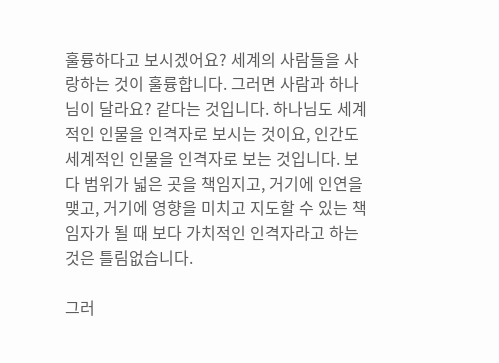훌륭하다고 보시겠어요? 세계의 사람들을 사랑하는 것이 훌륭합니다. 그러면 사람과 하나님이 달라요? 같다는 것입니다. 하나님도 세계적인 인물을 인격자로 보시는 것이요, 인간도 세계적인 인물을 인격자로 보는 것입니다. 보다 범위가 넓은 곳을 책임지고, 거기에 인연을 맺고, 거기에 영향을 미치고 지도할 수 있는 책임자가 될 때 보다 가치적인 인격자라고 하는 것은 틀림없습니다.

그러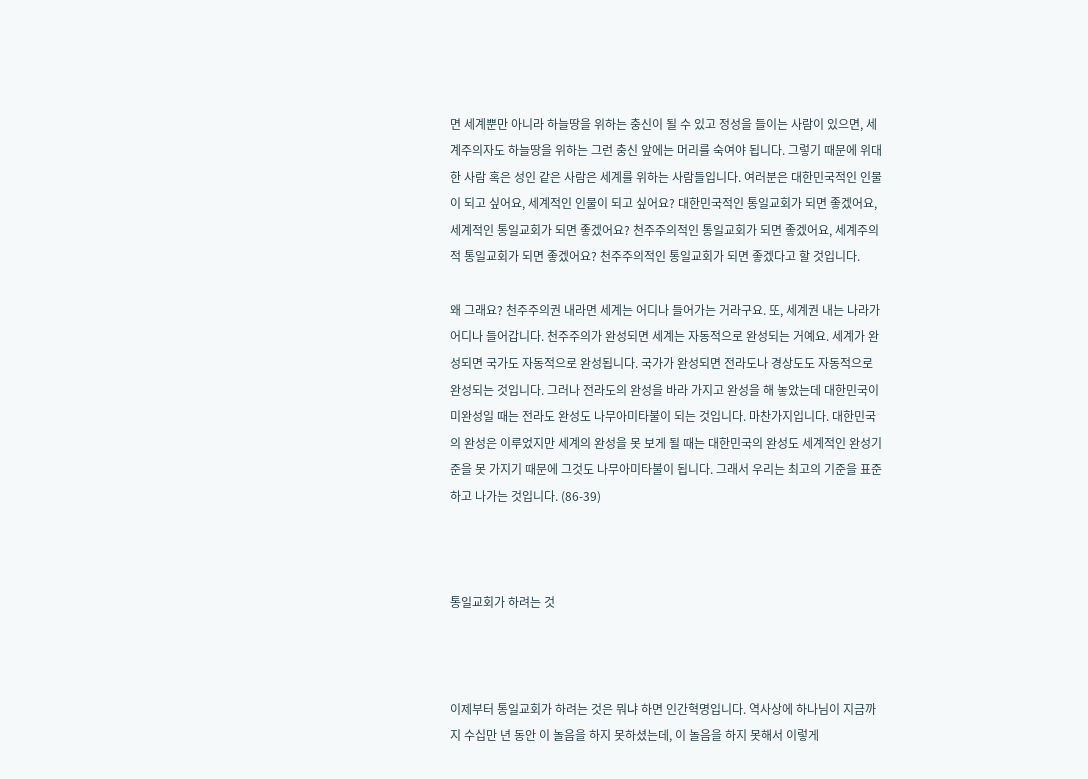면 세계뿐만 아니라 하늘땅을 위하는 충신이 될 수 있고 정성을 들이는 사람이 있으면, 세계주의자도 하늘땅을 위하는 그런 충신 앞에는 머리를 숙여야 됩니다. 그렇기 때문에 위대한 사람 혹은 성인 같은 사람은 세계를 위하는 사람들입니다. 여러분은 대한민국적인 인물이 되고 싶어요, 세계적인 인물이 되고 싶어요? 대한민국적인 통일교회가 되면 좋겠어요, 세계적인 통일교회가 되면 좋겠어요? 천주주의적인 통일교회가 되면 좋겠어요, 세계주의적 통일교회가 되면 좋겠어요? 천주주의적인 통일교회가 되면 좋겠다고 할 것입니다.

왜 그래요? 천주주의권 내라면 세계는 어디나 들어가는 거라구요. 또, 세계권 내는 나라가 어디나 들어갑니다. 천주주의가 완성되면 세계는 자동적으로 완성되는 거예요. 세계가 완성되면 국가도 자동적으로 완성됩니다. 국가가 완성되면 전라도나 경상도도 자동적으로 완성되는 것입니다. 그러나 전라도의 완성을 바라 가지고 완성을 해 놓았는데 대한민국이 미완성일 때는 전라도 완성도 나무아미타불이 되는 것입니다. 마찬가지입니다. 대한민국의 완성은 이루었지만 세계의 완성을 못 보게 될 때는 대한민국의 완성도 세계적인 완성기준을 못 가지기 때문에 그것도 나무아미타불이 됩니다. 그래서 우리는 최고의 기준을 표준하고 나가는 것입니다. (86-39)



통일교회가 하려는 것



이제부터 통일교회가 하려는 것은 뭐냐 하면 인간혁명입니다. 역사상에 하나님이 지금까지 수십만 년 동안 이 놀음을 하지 못하셨는데, 이 놀음을 하지 못해서 이렇게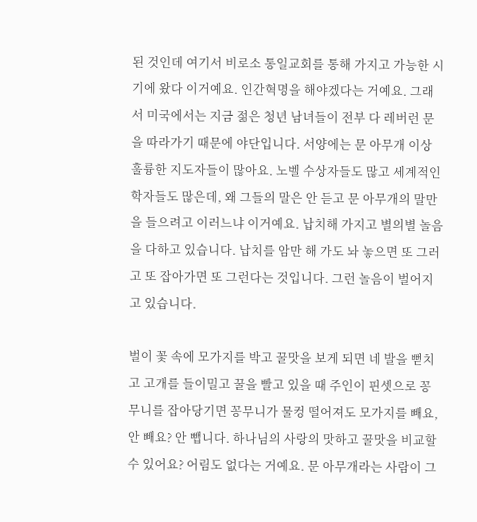된 것인데 여기서 비로소 통일교회를 통해 가지고 가능한 시기에 왔다 이거예요. 인간혁명을 해야겠다는 거예요. 그래서 미국에서는 지금 젊은 청년 남녀들이 전부 다 레버런 문을 따라가기 때문에 야단입니다. 서양에는 문 아무개 이상 훌륭한 지도자들이 많아요. 노벨 수상자들도 많고 세계적인 학자들도 많은데, 왜 그들의 말은 안 듣고 문 아무개의 말만을 들으려고 이러느냐 이거예요. 납치해 가지고 별의별 놀음을 다하고 있습니다. 납치를 암만 해 가도 놔 놓으면 또 그러고 또 잡아가면 또 그런다는 것입니다. 그런 놀음이 벌어지고 있습니다.

벌이 꽃 속에 모가지를 박고 꿀맛을 보게 되면 네 발을 뻗치고 고개를 들이밀고 꿀을 빨고 있을 때 주인이 핀셋으로 꽁무니를 잡아당기면 꽁무니가 물컹 떨어져도 모가지를 빼요, 안 빼요? 안 뺍니다. 하나님의 사랑의 맛하고 꿀맛을 비교할 수 있어요? 어림도 없다는 거예요. 문 아무개라는 사람이 그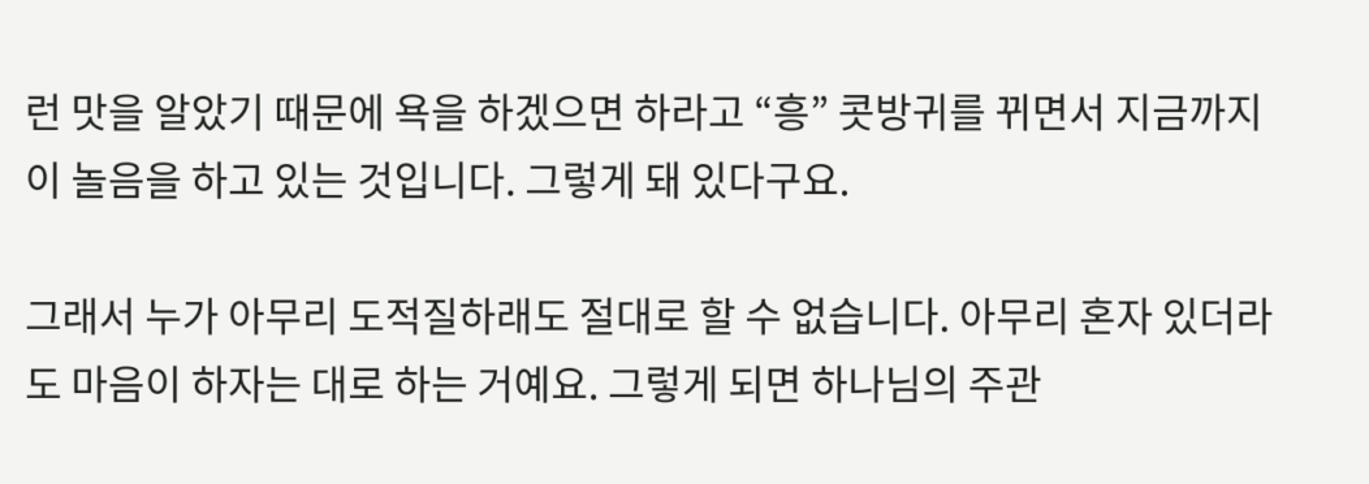런 맛을 알았기 때문에 욕을 하겠으면 하라고 “흥” 콧방귀를 뀌면서 지금까지 이 놀음을 하고 있는 것입니다. 그렇게 돼 있다구요.

그래서 누가 아무리 도적질하래도 절대로 할 수 없습니다. 아무리 혼자 있더라도 마음이 하자는 대로 하는 거예요. 그렇게 되면 하나님의 주관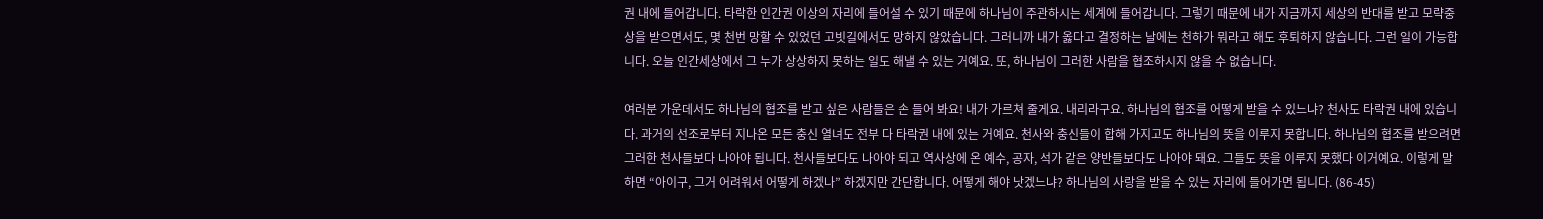권 내에 들어갑니다. 타락한 인간권 이상의 자리에 들어설 수 있기 때문에 하나님이 주관하시는 세계에 들어갑니다. 그렇기 때문에 내가 지금까지 세상의 반대를 받고 모략중상을 받으면서도, 몇 천번 망할 수 있었던 고빗길에서도 망하지 않았습니다. 그러니까 내가 옳다고 결정하는 날에는 천하가 뭐라고 해도 후퇴하지 않습니다. 그런 일이 가능합니다. 오늘 인간세상에서 그 누가 상상하지 못하는 일도 해낼 수 있는 거예요. 또, 하나님이 그러한 사람을 협조하시지 않을 수 없습니다.

여러분 가운데서도 하나님의 협조를 받고 싶은 사람들은 손 들어 봐요! 내가 가르쳐 줄게요. 내리라구요. 하나님의 협조를 어떻게 받을 수 있느냐? 천사도 타락권 내에 있습니다. 과거의 선조로부터 지나온 모든 충신 열녀도 전부 다 타락권 내에 있는 거예요. 천사와 충신들이 합해 가지고도 하나님의 뜻을 이루지 못합니다. 하나님의 협조를 받으려면 그러한 천사들보다 나아야 됩니다. 천사들보다도 나아야 되고 역사상에 온 예수, 공자, 석가 같은 양반들보다도 나아야 돼요. 그들도 뜻을 이루지 못했다 이거예요. 이렇게 말하면 “아이구, 그거 어려워서 어떻게 하겠나” 하겠지만 간단합니다. 어떻게 해야 낫겠느냐? 하나님의 사랑을 받을 수 있는 자리에 들어가면 됩니다. (86-45)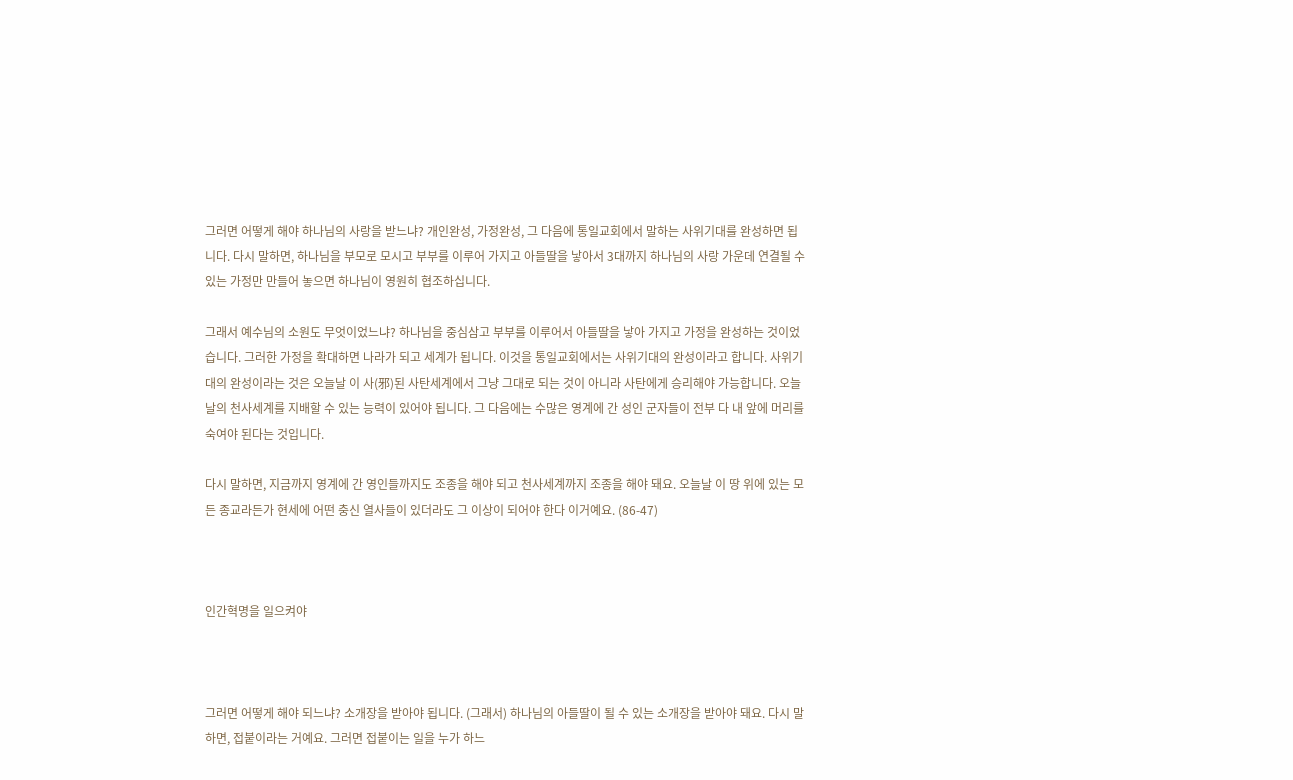그러면 어떻게 해야 하나님의 사랑을 받느냐? 개인완성, 가정완성, 그 다음에 통일교회에서 말하는 사위기대를 완성하면 됩니다. 다시 말하면, 하나님을 부모로 모시고 부부를 이루어 가지고 아들딸을 낳아서 3대까지 하나님의 사랑 가운데 연결될 수 있는 가정만 만들어 놓으면 하나님이 영원히 협조하십니다.

그래서 예수님의 소원도 무엇이었느냐? 하나님을 중심삼고 부부를 이루어서 아들딸을 낳아 가지고 가정을 완성하는 것이었습니다. 그러한 가정을 확대하면 나라가 되고 세계가 됩니다. 이것을 통일교회에서는 사위기대의 완성이라고 합니다. 사위기대의 완성이라는 것은 오늘날 이 사(邪)된 사탄세계에서 그냥 그대로 되는 것이 아니라 사탄에게 승리해야 가능합니다. 오늘날의 천사세계를 지배할 수 있는 능력이 있어야 됩니다. 그 다음에는 수많은 영계에 간 성인 군자들이 전부 다 내 앞에 머리를 숙여야 된다는 것입니다.

다시 말하면, 지금까지 영계에 간 영인들까지도 조종을 해야 되고 천사세계까지 조종을 해야 돼요. 오늘날 이 땅 위에 있는 모든 종교라든가 현세에 어떤 충신 열사들이 있더라도 그 이상이 되어야 한다 이거예요. (86-47)



인간혁명을 일으켜야



그러면 어떻게 해야 되느냐? 소개장을 받아야 됩니다. (그래서) 하나님의 아들딸이 될 수 있는 소개장을 받아야 돼요. 다시 말하면, 접붙이라는 거예요. 그러면 접붙이는 일을 누가 하느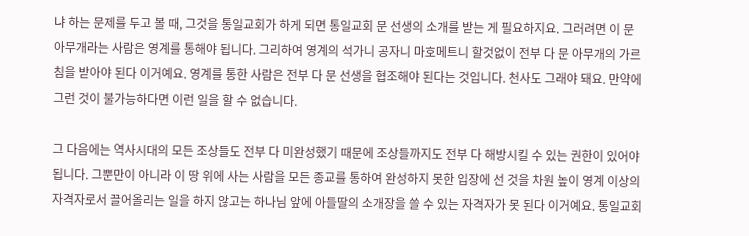냐 하는 문제를 두고 볼 때, 그것을 통일교회가 하게 되면 통일교회 문 선생의 소개를 받는 게 필요하지요. 그러려면 이 문 아무개라는 사람은 영계를 통해야 됩니다. 그리하여 영계의 석가니 공자니 마호메트니 할것없이 전부 다 문 아무개의 가르침을 받아야 된다 이거예요. 영계를 통한 사람은 전부 다 문 선생을 협조해야 된다는 것입니다. 천사도 그래야 돼요. 만약에 그런 것이 불가능하다면 이런 일을 할 수 없습니다.

그 다음에는 역사시대의 모든 조상들도 전부 다 미완성했기 때문에 조상들까지도 전부 다 해방시킬 수 있는 권한이 있어야 됩니다. 그뿐만이 아니라 이 땅 위에 사는 사람을 모든 종교를 통하여 완성하지 못한 입장에 선 것을 차원 높이 영계 이상의 자격자로서 끌어올리는 일을 하지 않고는 하나님 앞에 아들딸의 소개장을 쓸 수 있는 자격자가 못 된다 이거예요. 통일교회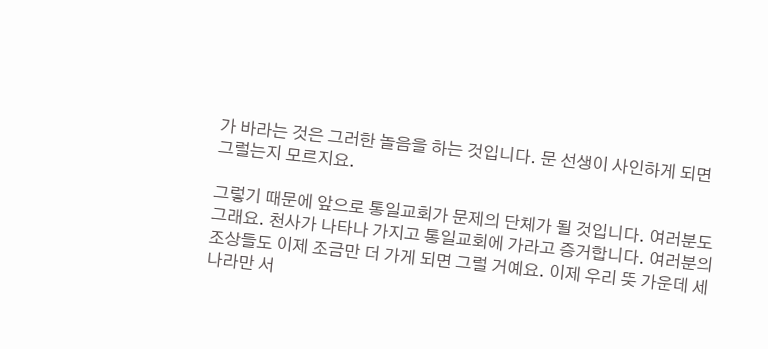가 바라는 것은 그러한 놀음을 하는 것입니다. 문 선생이 사인하게 되면 그럴는지 모르지요.

그렇기 때문에 앞으로 통일교회가 문제의 단체가 될 것입니다. 여러분도 그래요. 천사가 나타나 가지고 통일교회에 가라고 증거합니다. 여러분의 조상들도 이제 조금만 더 가게 되면 그럴 거예요. 이제 우리 뜻 가운데 세 나라만 서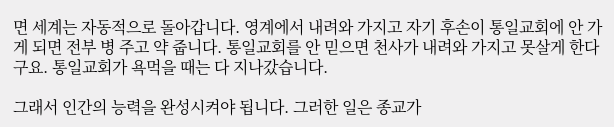면 세계는 자동적으로 돌아갑니다. 영계에서 내려와 가지고 자기 후손이 통일교회에 안 가게 되면 전부 병 주고 약 줍니다. 통일교회를 안 믿으면 천사가 내려와 가지고 못살게 한다구요. 통일교회가 욕먹을 때는 다 지나갔습니다.

그래서 인간의 능력을 완성시켜야 됩니다. 그러한 일은 종교가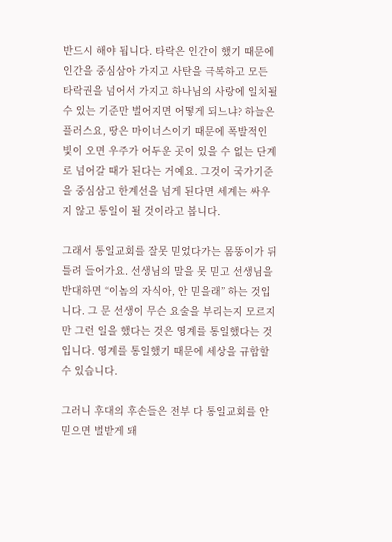반드시 해야 됩니다. 타락은 인간이 했기 때문에 인간을 중심삼아 가지고 사탄을 극복하고 모든 타락권을 넘어서 가지고 하나님의 사랑에 일치될 수 있는 기준만 벌어지면 어떻게 되느냐? 하늘은 플러스요, 땅은 마이너스이기 때문에 폭발적인 빛이 오면 우주가 어두운 곳이 있을 수 없는 단계로 넘어갈 때가 된다는 거예요. 그것이 국가기준을 중심삼고 한계선을 넘게 된다면 세계는 싸우지 않고 통일이 될 것이라고 봅니다.

그래서 통일교회를 잘못 믿었다가는 몸뚱이가 뒤틀려 들어가요. 선생님의 말을 못 믿고 선생님을 반대하면 “이놈의 자식아, 안 믿을래” 하는 것입니다. 그 문 선생이 무슨 요술을 부리는지 모르지만 그런 일을 했다는 것은 영계를 통일했다는 것입니다. 영계를 통일했기 때문에 세상을 규합할 수 있습니다.

그러니 후대의 후손들은 전부 다 통일교회를 안 믿으면 벌받게 돼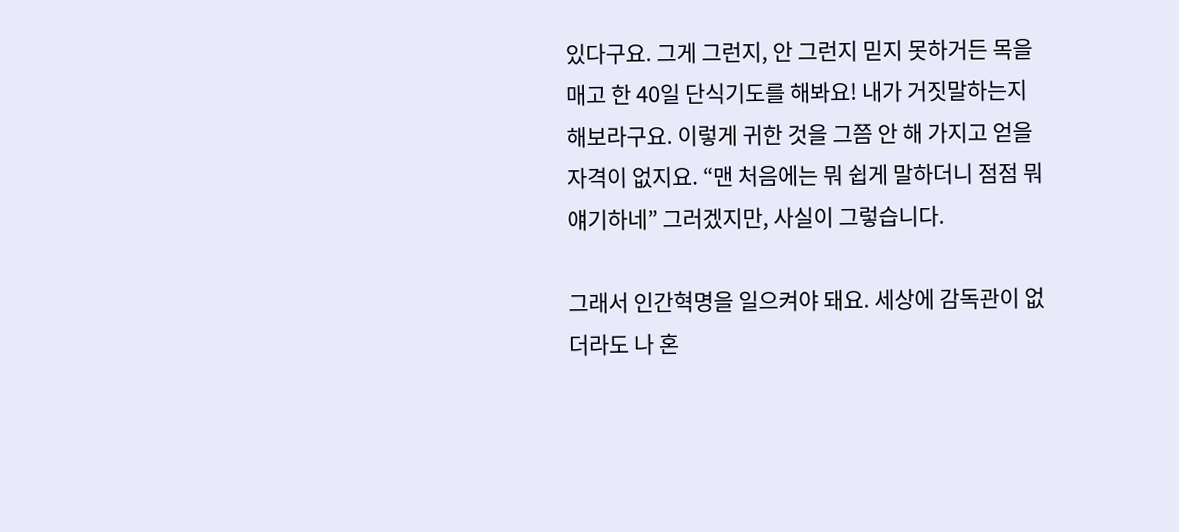있다구요. 그게 그런지, 안 그런지 믿지 못하거든 목을 매고 한 40일 단식기도를 해봐요! 내가 거짓말하는지 해보라구요. 이렇게 귀한 것을 그쯤 안 해 가지고 얻을 자격이 없지요. “맨 처음에는 뭐 쉽게 말하더니 점점 뭐 얘기하네” 그러겠지만, 사실이 그렇습니다.

그래서 인간혁명을 일으켜야 돼요. 세상에 감독관이 없더라도 나 혼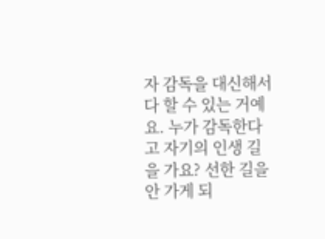자 감독을 대신해서 다 할 수 있는 거예요. 누가 감독한다고 자기의 인생 길을 가요? 선한 길을 안 가게 되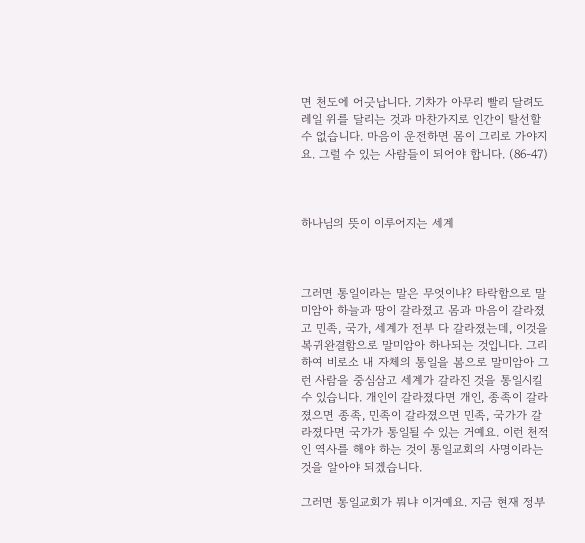면 천도에 어긋납니다. 기차가 아무리 빨리 달려도 레일 위를 달리는 것과 마찬가지로 인간이 탈선할 수 없습니다. 마음이 운전하면 몸이 그리로 가야지요. 그럴 수 있는 사람들이 되어야 합니다. (86-47)



하나님의 뜻이 이루어지는 세계



그러면 통일이라는 말은 무엇이냐? 타락함으로 말미암아 하늘과 땅이 갈라졌고 몸과 마음이 갈라졌고 민족, 국가, 세계가 전부 다 갈라졌는데, 이것을 복귀완결함으로 말미암아 하나되는 것입니다. 그리하여 비로소 내 자체의 통일을 봄으로 말미암아 그런 사람을 중심삼고 세계가 갈라진 것을 통일시킬 수 있습니다. 개인이 갈라졌다면 개인, 종족이 갈라졌으면 종족, 민족이 갈라졌으면 민족, 국가가 갈라졌다면 국가가 통일될 수 있는 거예요. 이런 천적인 역사를 해야 하는 것이 통일교회의 사명이라는 것을 알아야 되겠습니다.

그러면 통일교회가 뭐냐 이거예요. 지금 현재 정부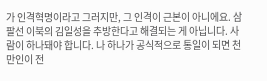가 인격혁명이라고 그러지만, 그 인격이 근본이 아니에요. 삼팔선 이북의 김일성을 추방한다고 해결되는 게 아닙니다. 사람이 하나돼야 합니다. 나 하나가 공식적으로 통일이 되면 천만인이 전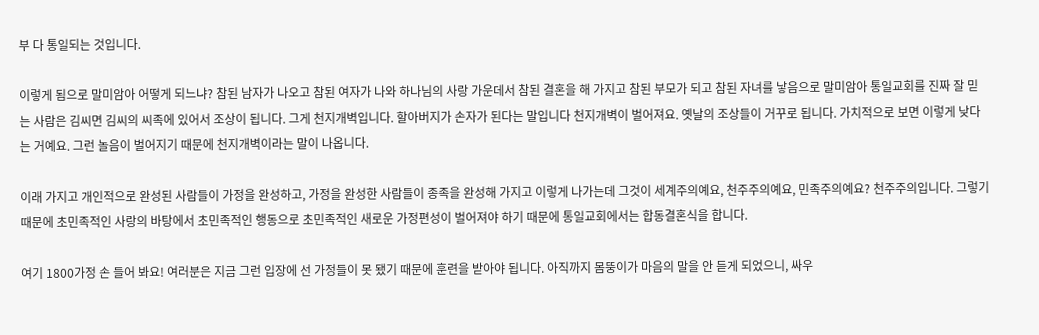부 다 통일되는 것입니다.

이렇게 됨으로 말미암아 어떻게 되느냐? 참된 남자가 나오고 참된 여자가 나와 하나님의 사랑 가운데서 참된 결혼을 해 가지고 참된 부모가 되고 참된 자녀를 낳음으로 말미암아 통일교회를 진짜 잘 믿는 사람은 김씨면 김씨의 씨족에 있어서 조상이 됩니다. 그게 천지개벽입니다. 할아버지가 손자가 된다는 말입니다 천지개벽이 벌어져요. 옛날의 조상들이 거꾸로 됩니다. 가치적으로 보면 이렇게 낮다는 거예요. 그런 놀음이 벌어지기 때문에 천지개벽이라는 말이 나옵니다.

이래 가지고 개인적으로 완성된 사람들이 가정을 완성하고, 가정을 완성한 사람들이 종족을 완성해 가지고 이렇게 나가는데 그것이 세계주의예요, 천주주의예요, 민족주의예요? 천주주의입니다. 그렇기 때문에 초민족적인 사랑의 바탕에서 초민족적인 행동으로 초민족적인 새로운 가정편성이 벌어져야 하기 때문에 통일교회에서는 합동결혼식을 합니다.

여기 1800가정 손 들어 봐요! 여러분은 지금 그런 입장에 선 가정들이 못 됐기 때문에 훈련을 받아야 됩니다. 아직까지 몸뚱이가 마음의 말을 안 듣게 되었으니, 싸우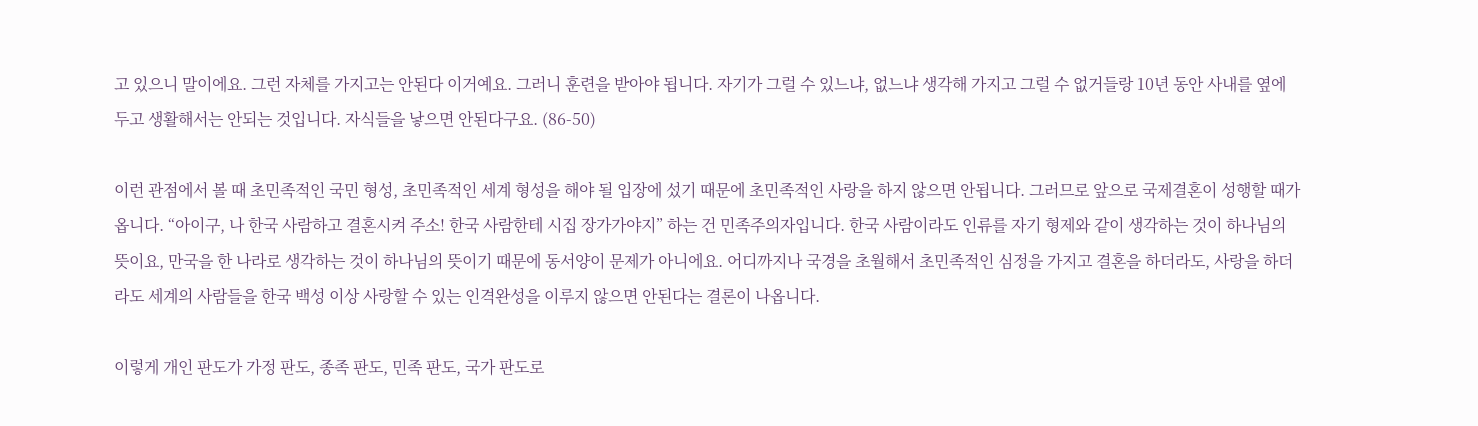고 있으니 말이에요. 그런 자체를 가지고는 안된다 이거예요. 그러니 훈련을 받아야 됩니다. 자기가 그럴 수 있느냐, 없느냐 생각해 가지고 그럴 수 없거들랑 10년 동안 사내를 옆에 두고 생활해서는 안되는 것입니다. 자식들을 낳으면 안된다구요. (86-50)

이런 관점에서 볼 때 초민족적인 국민 형성, 초민족적인 세계 형성을 해야 될 입장에 섰기 때문에 초민족적인 사랑을 하지 않으면 안됩니다. 그러므로 앞으로 국제결혼이 성행할 때가 옵니다. “아이구, 나 한국 사람하고 결혼시켜 주소! 한국 사람한테 시집 장가가야지” 하는 건 민족주의자입니다. 한국 사람이라도 인류를 자기 형제와 같이 생각하는 것이 하나님의 뜻이요, 만국을 한 나라로 생각하는 것이 하나님의 뜻이기 때문에 동서양이 문제가 아니에요. 어디까지나 국경을 초월해서 초민족적인 심정을 가지고 결혼을 하더라도, 사랑을 하더라도 세계의 사람들을 한국 백성 이상 사랑할 수 있는 인격완성을 이루지 않으면 안된다는 결론이 나옵니다.

이렇게 개인 판도가 가정 판도, 종족 판도, 민족 판도, 국가 판도로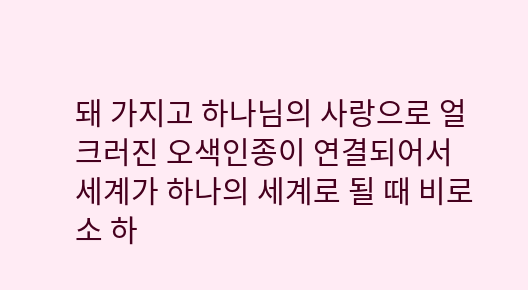돼 가지고 하나님의 사랑으로 얼크러진 오색인종이 연결되어서 세계가 하나의 세계로 될 때 비로소 하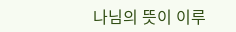나님의 뜻이 이루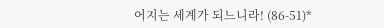어지는 세계가 되느니라! (86-51)*